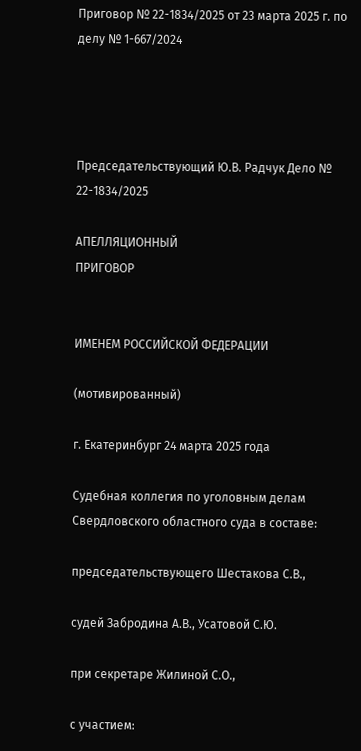Приговор № 22-1834/2025 от 23 марта 2025 г. по делу № 1-667/2024




Председательствующий Ю.В. Радчук Дело № 22-1834/2025

АПЕЛЛЯЦИОННЫЙ
ПРИГОВОР


ИМЕНЕМ РОССИЙСКОЙ ФЕДЕРАЦИИ

(мотивированный)

г. Екатеринбург 24 марта 2025 года

Судебная коллегия по уголовным делам Свердловского областного суда в составе:

председательствующего Шестакова С.В.,

судей Забродина А.В., Усатовой С.Ю.

при секретаре Жилиной С.О.,

с участием: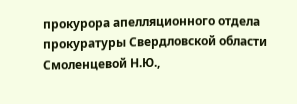прокурора апелляционного отдела прокуратуры Свердловской области Смоленцевой Н.Ю.,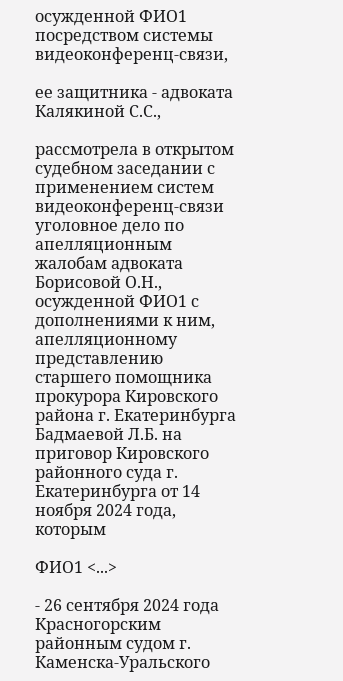осужденной ФИО1 посредством системы видеоконференц-связи,

ее защитника - адвоката Калякиной С.С.,

рассмотрела в открытом судебном заседании с применением систем видеоконференц-связи уголовное дело по апелляционным жалобам адвоката Борисовой О.Н., осужденной ФИО1 с дополнениями к ним, апелляционному представлению старшего помощника прокурора Кировского района г. Екатеринбурга Бадмаевой Л.Б. на приговор Кировского районного суда г. Екатеринбурга от 14 ноября 2024 года, которым

ФИО1 <...>

- 26 сентября 2024 года Красногорским районным судом г. Каменска-Уральского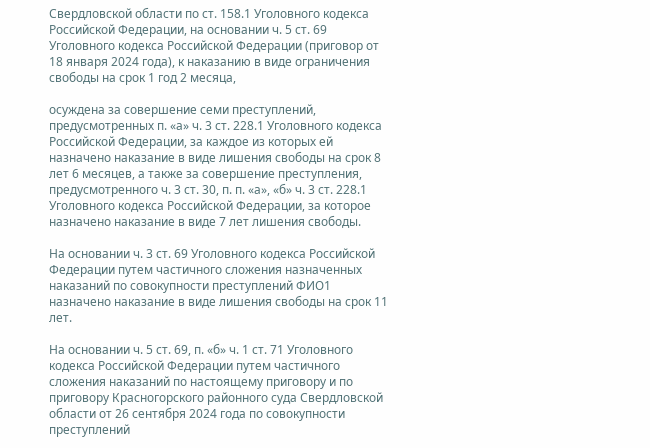Свердловской области по ст. 158.1 Уголовного кодекса Российской Федерации, на основании ч. 5 ст. 69 Уголовного кодекса Российской Федерации (приговор от 18 января 2024 года), к наказанию в виде ограничения свободы на срок 1 год 2 месяца,

осуждена за совершение семи преступлений, предусмотренных п. «а» ч. 3 ст. 228.1 Уголовного кодекса Российской Федерации, за каждое из которых ей назначено наказание в виде лишения свободы на срок 8 лет 6 месяцев, а также за совершение преступления, предусмотренного ч. 3 ст. 30, п. п. «а», «б» ч. 3 ст. 228.1 Уголовного кодекса Российской Федерации, за которое назначено наказание в виде 7 лет лишения свободы.

На основании ч. 3 ст. 69 Уголовного кодекса Российской Федерации путем частичного сложения назначенных наказаний по совокупности преступлений ФИО1 назначено наказание в виде лишения свободы на срок 11 лет.

На основании ч. 5 ст. 69, п. «б» ч. 1 ст. 71 Уголовного кодекса Российской Федерации путем частичного сложения наказаний по настоящему приговору и по приговору Красногорского районного суда Свердловской области от 26 сентября 2024 года по совокупности преступлений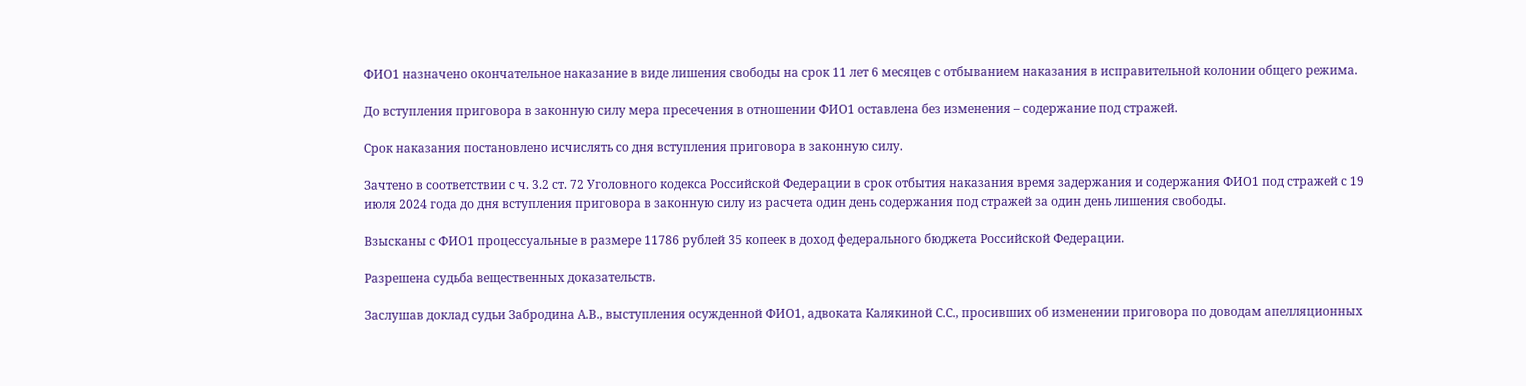ФИО1 назначено окончательное наказание в виде лишения свободы на срок 11 лет 6 месяцев с отбыванием наказания в исправительной колонии общего режима.

До вступления приговора в законную силу мера пресечения в отношении ФИО1 оставлена без изменения – содержание под стражей.

Срок наказания постановлено исчислять со дня вступления приговора в законную силу.

Зачтено в соответствии с ч. 3.2 ст. 72 Уголовного кодекса Российской Федерации в срок отбытия наказания время задержания и содержания ФИО1 под стражей с 19 июля 2024 года до дня вступления приговора в законную силу из расчета один день содержания под стражей за один день лишения свободы.

Взысканы с ФИО1 процессуальные в размере 11786 рублей 35 копеек в доход федерального бюджета Российской Федерации.

Разрешена судьба вещественных доказательств.

Заслушав доклад судьи Забродина А.В., выступления осужденной ФИО1, адвоката Калякиной С.С., просивших об изменении приговора по доводам апелляционных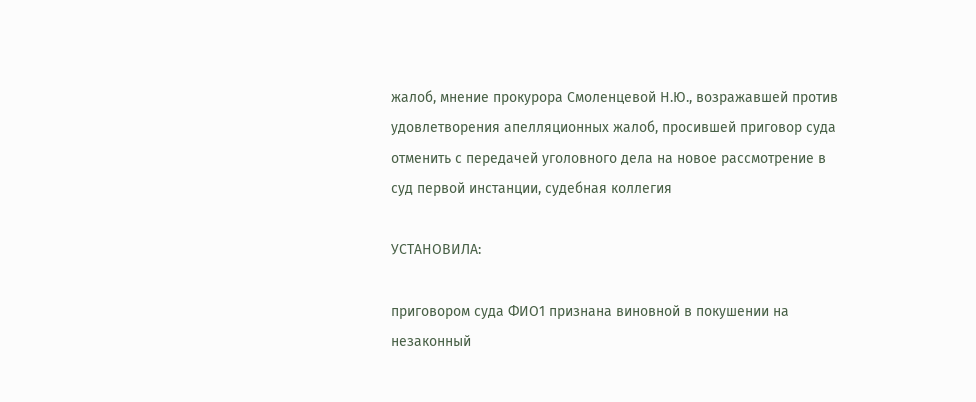жалоб, мнение прокурора Смоленцевой Н.Ю., возражавшей против удовлетворения апелляционных жалоб, просившей приговор суда отменить с передачей уголовного дела на новое рассмотрение в суд первой инстанции, судебная коллегия

УСТАНОВИЛА:

приговором суда ФИО1 признана виновной в покушении на незаконный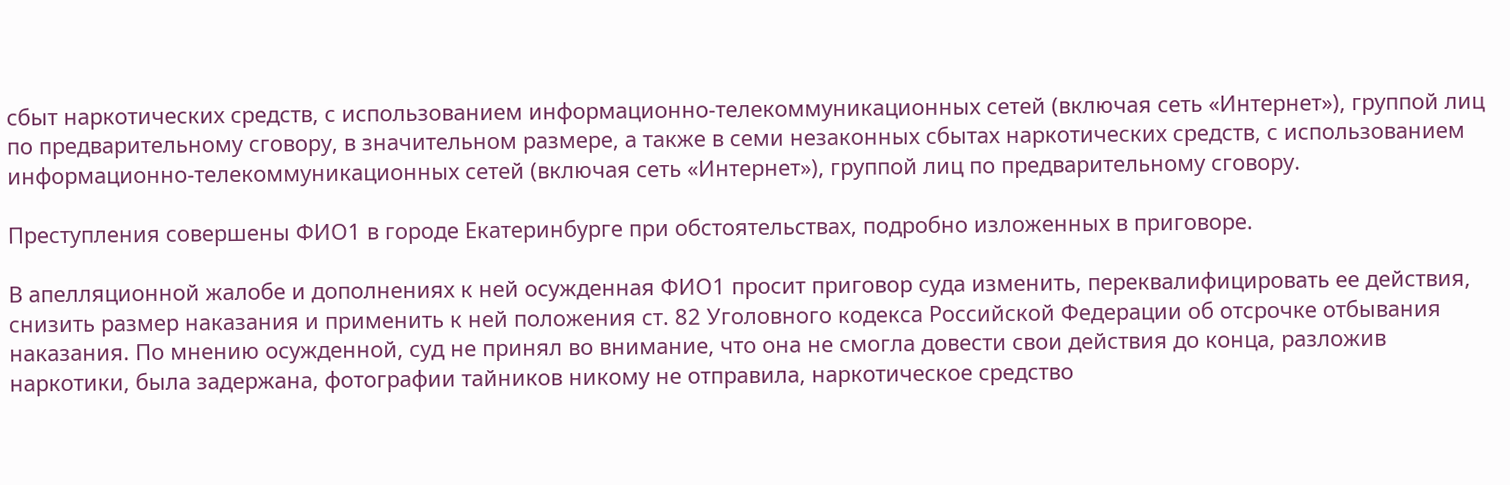сбыт наркотических средств, с использованием информационно-телекоммуникационных сетей (включая сеть «Интернет»), группой лиц по предварительному сговору, в значительном размере, а также в семи незаконных сбытах наркотических средств, с использованием информационно-телекоммуникационных сетей (включая сеть «Интернет»), группой лиц по предварительному сговору.

Преступления совершены ФИО1 в городе Екатеринбурге при обстоятельствах, подробно изложенных в приговоре.

В апелляционной жалобе и дополнениях к ней осужденная ФИО1 просит приговор суда изменить, переквалифицировать ее действия, снизить размер наказания и применить к ней положения ст. 82 Уголовного кодекса Российской Федерации об отсрочке отбывания наказания. По мнению осужденной, суд не принял во внимание, что она не смогла довести свои действия до конца, разложив наркотики, была задержана, фотографии тайников никому не отправила, наркотическое средство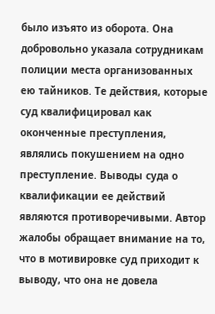было изъято из оборота. Она добровольно указала сотрудникам полиции места организованных ею тайников. Те действия, которые суд квалифицировал как оконченные преступления, являлись покушением на одно преступление. Выводы суда о квалификации ее действий являются противоречивыми. Автор жалобы обращает внимание на то, что в мотивировке суд приходит к выводу, что она не довела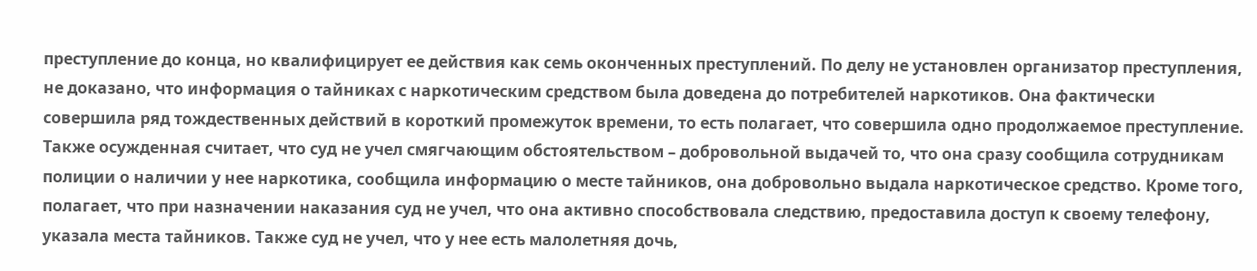преступление до конца, но квалифицирует ее действия как семь оконченных преступлений. По делу не установлен организатор преступления, не доказано, что информация о тайниках с наркотическим средством была доведена до потребителей наркотиков. Она фактически совершила ряд тождественных действий в короткий промежуток времени, то есть полагает, что совершила одно продолжаемое преступление. Также осужденная считает, что суд не учел смягчающим обстоятельством – добровольной выдачей то, что она сразу сообщила сотрудникам полиции о наличии у нее наркотика, сообщила информацию о месте тайников, она добровольно выдала наркотическое средство. Кроме того, полагает, что при назначении наказания суд не учел, что она активно способствовала следствию, предоставила доступ к своему телефону, указала места тайников. Также суд не учел, что у нее есть малолетняя дочь,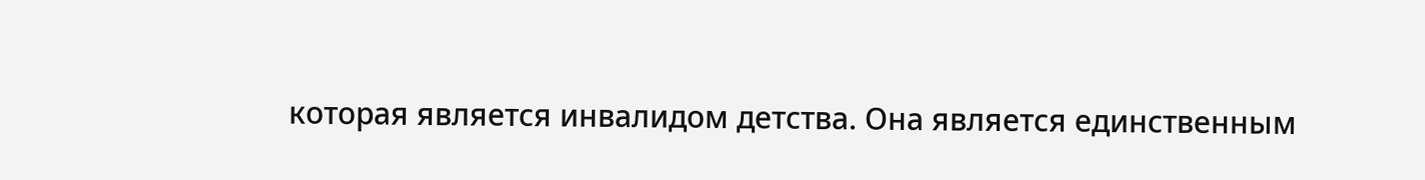которая является инвалидом детства. Она является единственным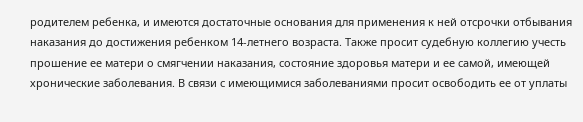родителем ребенка, и имеются достаточные основания для применения к ней отсрочки отбывания наказания до достижения ребенком 14-летнего возраста. Также просит судебную коллегию учесть прошение ее матери о смягчении наказания, состояние здоровья матери и ее самой, имеющей хронические заболевания. В связи с имеющимися заболеваниями просит освободить ее от уплаты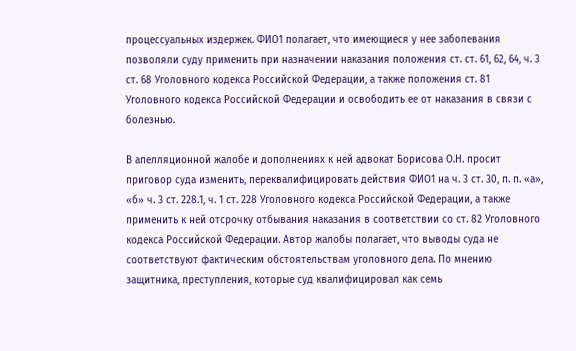процессуальных издержек. ФИО1 полагает, что имеющиеся у нее заболевания позволяли суду применить при назначении наказания положения ст. ст. 61, 62, 64, ч. 3 ст. 68 Уголовного кодекса Российской Федерации, а также положения ст. 81 Уголовного кодекса Российской Федерации и освободить ее от наказания в связи с болезнью.

В апелляционной жалобе и дополнениях к ней адвокат Борисова О.Н. просит приговор суда изменить, переквалифицировать действия ФИО1 на ч. 3 ст. 30, п. п. «а», «б» ч. 3 ст. 228.1, ч. 1 ст. 228 Уголовного кодекса Российской Федерации, а также применить к ней отсрочку отбывания наказания в соответствии со ст. 82 Уголовного кодекса Российской Федерации. Автор жалобы полагает, что выводы суда не соответствуют фактическим обстоятельствам уголовного дела. По мнению защитника, преступления, которые суд квалифицировал как семь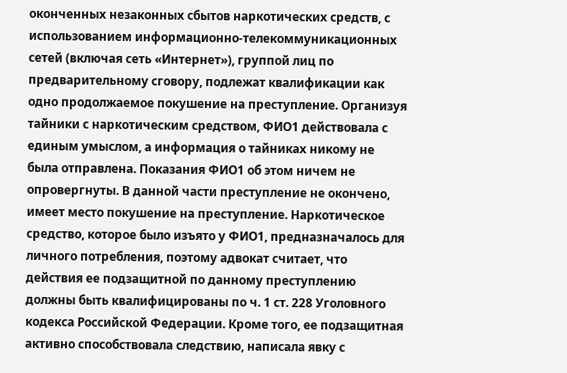оконченных незаконных сбытов наркотических средств, с использованием информационно-телекоммуникационных сетей (включая сеть «Интернет»), группой лиц по предварительному сговору, подлежат квалификации как одно продолжаемое покушение на преступление. Организуя тайники с наркотическим средством, ФИО1 действовала с единым умыслом, а информация о тайниках никому не была отправлена. Показания ФИО1 об этом ничем не опровергнуты. В данной части преступление не окончено, имеет место покушение на преступление. Наркотическое средство, которое было изъято у ФИО1, предназначалось для личного потребления, поэтому адвокат считает, что действия ее подзащитной по данному преступлению должны быть квалифицированы по ч. 1 ст. 228 Уголовного кодекса Российской Федерации. Кроме того, ее подзащитная активно способствовала следствию, написала явку с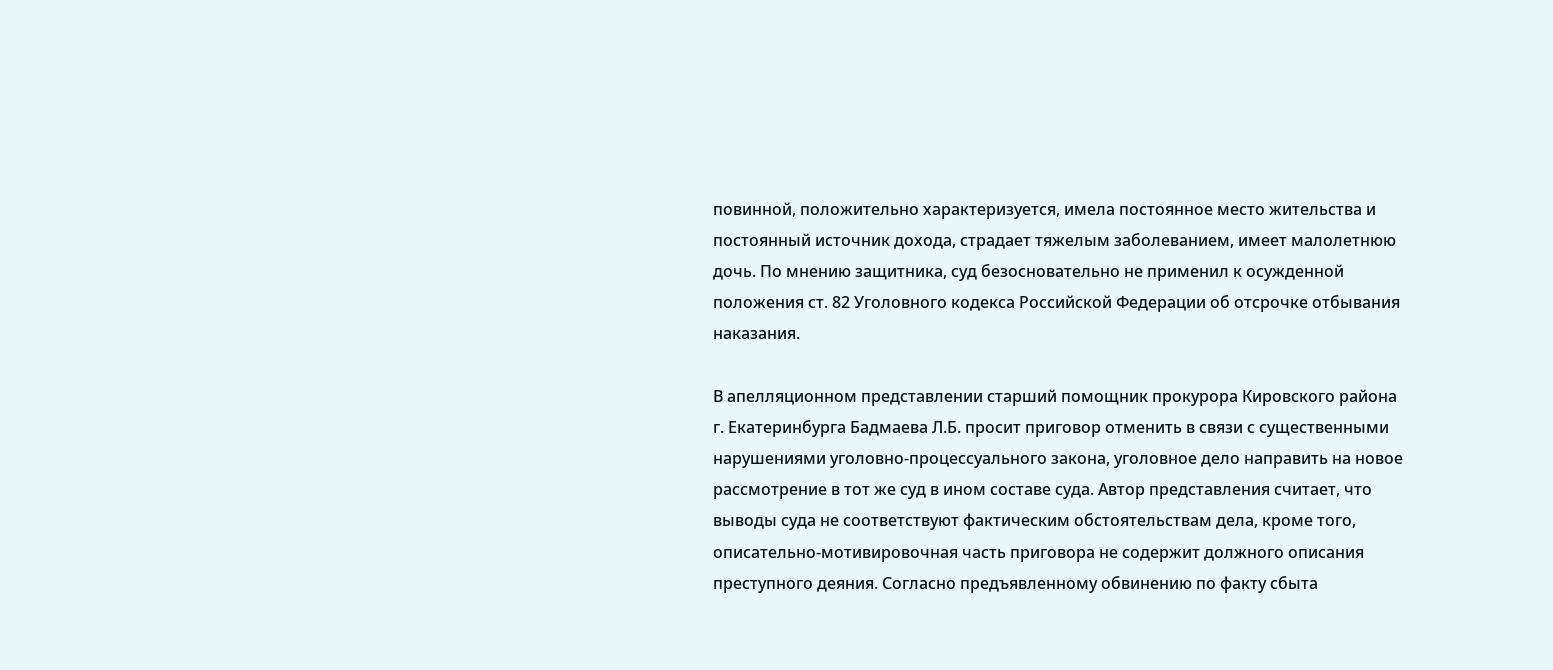повинной, положительно характеризуется, имела постоянное место жительства и постоянный источник дохода, страдает тяжелым заболеванием, имеет малолетнюю дочь. По мнению защитника, суд безосновательно не применил к осужденной положения ст. 82 Уголовного кодекса Российской Федерации об отсрочке отбывания наказания.

В апелляционном представлении старший помощник прокурора Кировского района г. Екатеринбурга Бадмаева Л.Б. просит приговор отменить в связи с существенными нарушениями уголовно-процессуального закона, уголовное дело направить на новое рассмотрение в тот же суд в ином составе суда. Автор представления считает, что выводы суда не соответствуют фактическим обстоятельствам дела, кроме того, описательно-мотивировочная часть приговора не содержит должного описания преступного деяния. Согласно предъявленному обвинению по факту сбыта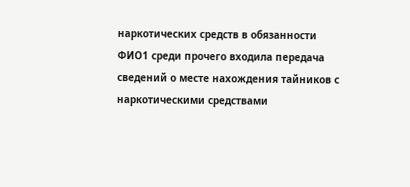наркотических средств в обязанности ФИО1 среди прочего входила передача сведений о месте нахождения тайников с наркотическими средствами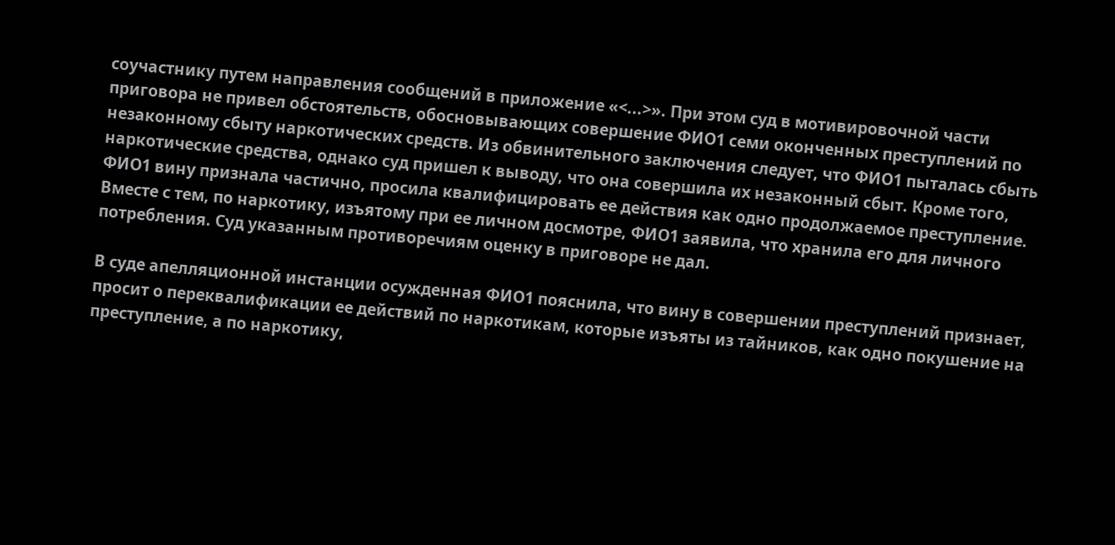соучастнику путем направления сообщений в приложение «<...>». При этом суд в мотивировочной части приговора не привел обстоятельств, обосновывающих совершение ФИО1 семи оконченных преступлений по незаконному сбыту наркотических средств. Из обвинительного заключения следует, что ФИО1 пыталась сбыть наркотические средства, однако суд пришел к выводу, что она совершила их незаконный сбыт. Кроме того, ФИО1 вину признала частично, просила квалифицировать ее действия как одно продолжаемое преступление. Вместе с тем, по наркотику, изъятому при ее личном досмотре, ФИО1 заявила, что хранила его для личного потребления. Суд указанным противоречиям оценку в приговоре не дал.

В суде апелляционной инстанции осужденная ФИО1 пояснила, что вину в совершении преступлений признает, просит о переквалификации ее действий по наркотикам, которые изъяты из тайников, как одно покушение на преступление, а по наркотику,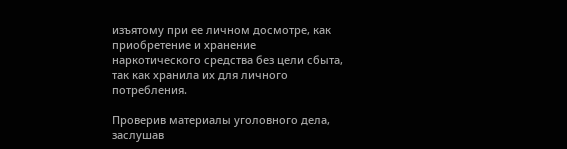изъятому при ее личном досмотре, как приобретение и хранение наркотического средства без цели сбыта, так как хранила их для личного потребления.

Проверив материалы уголовного дела, заслушав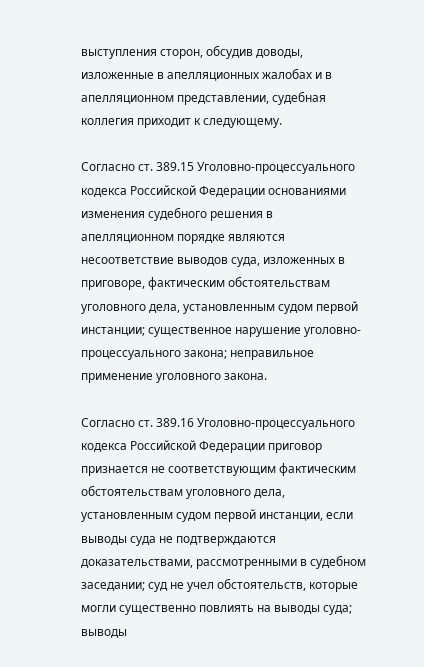выступления сторон, обсудив доводы, изложенные в апелляционных жалобах и в апелляционном представлении, судебная коллегия приходит к следующему.

Согласно ст. 389.15 Уголовно-процессуального кодекса Российской Федерации основаниями изменения судебного решения в апелляционном порядке являются несоответствие выводов суда, изложенных в приговоре, фактическим обстоятельствам уголовного дела, установленным судом первой инстанции; существенное нарушение уголовно-процессуального закона; неправильное применение уголовного закона.

Согласно ст. 389.16 Уголовно-процессуального кодекса Российской Федерации приговор признается не соответствующим фактическим обстоятельствам уголовного дела, установленным судом первой инстанции, если выводы суда не подтверждаются доказательствами, рассмотренными в судебном заседании; суд не учел обстоятельств, которые могли существенно повлиять на выводы суда; выводы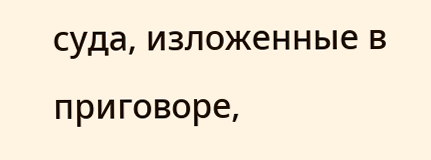суда, изложенные в приговоре,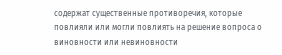содержат существенные противоречия, которые повлияли или могли повлиять на решение вопроса о виновности или невиновности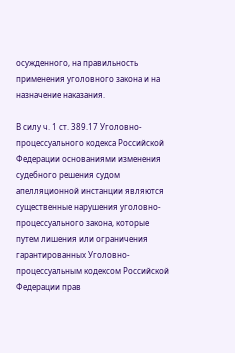осужденного, на правильность применения уголовного закона и на назначение наказания.

В силу ч. 1 ст. 389.17 Уголовно-процессуального кодекса Российской Федерации основаниями изменения судебного решения судом апелляционной инстанции являются существенные нарушения уголовно-процессуального закона, которые путем лишения или ограничения гарантированных Уголовно-процессуальным кодексом Российской Федерации прав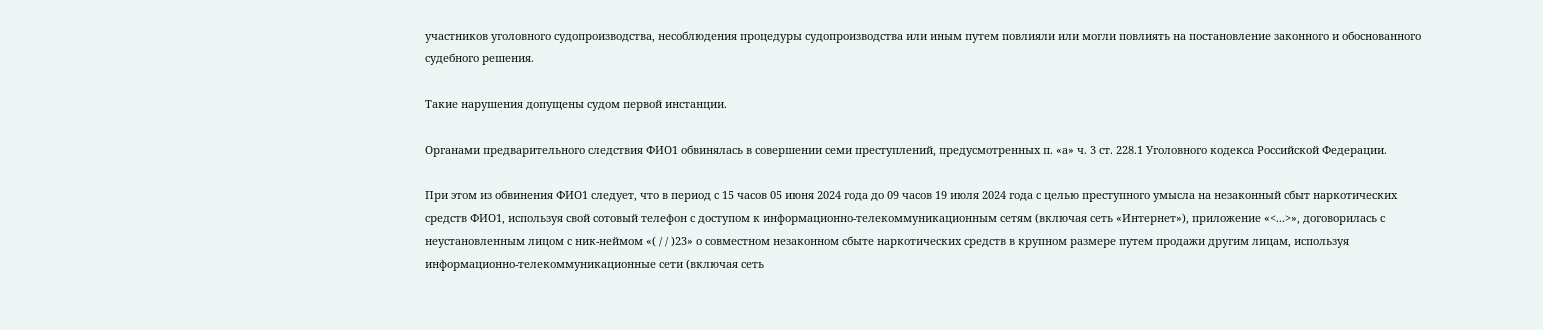участников уголовного судопроизводства, несоблюдения процедуры судопроизводства или иным путем повлияли или могли повлиять на постановление законного и обоснованного судебного решения.

Такие нарушения допущены судом первой инстанции.

Органами предварительного следствия ФИО1 обвинялась в совершении семи преступлений, предусмотренных п. «а» ч. 3 ст. 228.1 Уголовного кодекса Российской Федерации.

При этом из обвинения ФИО1 следует, что в период с 15 часов 05 июня 2024 года до 09 часов 19 июля 2024 года с целью преступного умысла на незаконный сбыт наркотических средств ФИО1, используя свой сотовый телефон с доступом к информационно-телекоммуникационным сетям (включая сеть «Интернет»), приложение «<...>», договорилась с неустановленным лицом с ник-неймом «( / / )23» о совместном незаконном сбыте наркотических средств в крупном размере путем продажи другим лицам, используя информационно-телекоммуникационные сети (включая сеть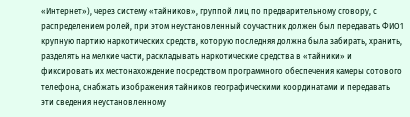«Интернет»), через систему «тайников», группой лиц по предварительному сговору, с распределением ролей, при этом неустановленный соучастник должен был передавать ФИО1 крупную партию наркотических средств, которую последняя должна была забирать, хранить, разделять на мелкие части, раскладывать наркотические средства в «тайники» и фиксировать их местонахождение посредством программного обеспечения камеры сотового телефона, снабжать изображения тайников географическими координатами и передавать эти сведения неустановленному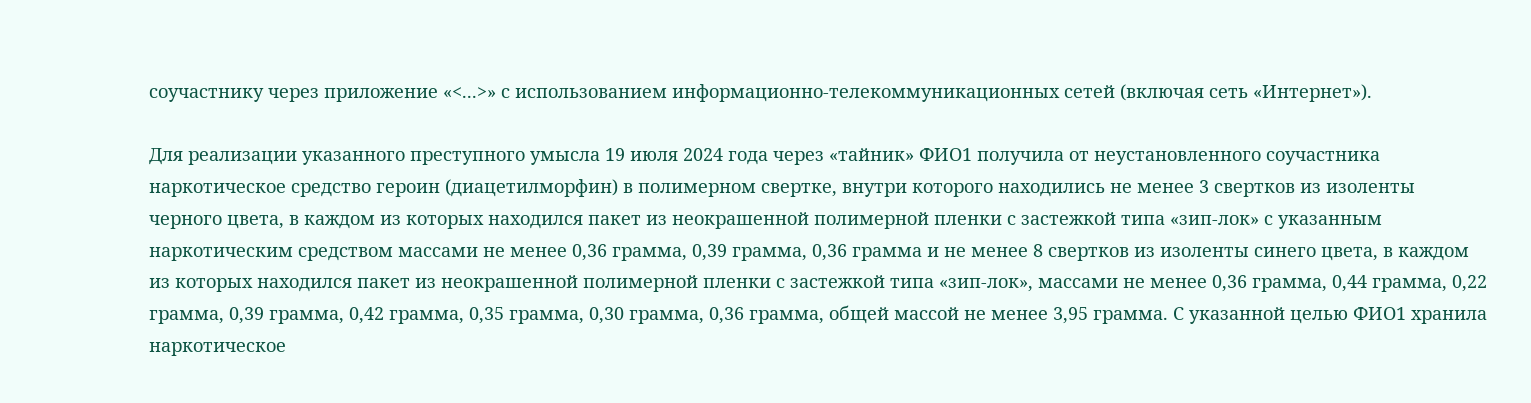соучастнику через приложение «<...>» с использованием информационно-телекоммуникационных сетей (включая сеть «Интернет»).

Для реализации указанного преступного умысла 19 июля 2024 года через «тайник» ФИО1 получила от неустановленного соучастника наркотическое средство героин (диацетилморфин) в полимерном свертке, внутри которого находились не менее 3 свертков из изоленты черного цвета, в каждом из которых находился пакет из неокрашенной полимерной пленки с застежкой типа «зип-лок» с указанным наркотическим средством массами не менее 0,36 грамма, 0,39 грамма, 0,36 грамма и не менее 8 свертков из изоленты синего цвета, в каждом из которых находился пакет из неокрашенной полимерной пленки с застежкой типа «зип-лок», массами не менее 0,36 грамма, 0,44 грамма, 0,22 грамма, 0,39 грамма, 0,42 грамма, 0,35 грамма, 0,30 грамма, 0,36 грамма, общей массой не менее 3,95 грамма. С указанной целью ФИО1 хранила наркотическое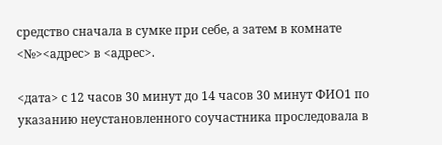средство сначала в сумке при себе, а затем в комнате <№><адрес> в <адрес>.

<дата> с 12 часов 30 минут до 14 часов 30 минут ФИО1 по указанию неустановленного соучастника проследовала в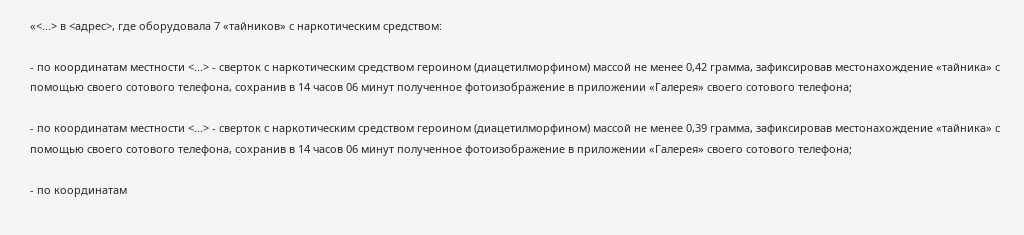«<...> в <адрес>, где оборудовала 7 «тайников» с наркотическим средством:

- по координатам местности <...> - сверток с наркотическим средством героином (диацетилморфином) массой не менее 0,42 грамма, зафиксировав местонахождение «тайника» с помощью своего сотового телефона, сохранив в 14 часов 06 минут полученное фотоизображение в приложении «Галерея» своего сотового телефона;

- по координатам местности <...> - сверток с наркотическим средством героином (диацетилморфином) массой не менее 0,39 грамма, зафиксировав местонахождение «тайника» с помощью своего сотового телефона, сохранив в 14 часов 06 минут полученное фотоизображение в приложении «Галерея» своего сотового телефона;

- по координатам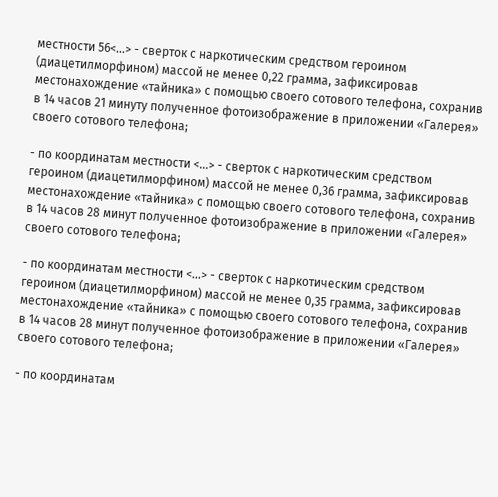местности 56<...> - сверток с наркотическим средством героином (диацетилморфином) массой не менее 0,22 грамма, зафиксировав местонахождение «тайника» с помощью своего сотового телефона, сохранив в 14 часов 21 минуту полученное фотоизображение в приложении «Галерея» своего сотового телефона;

- по координатам местности <...> - сверток с наркотическим средством героином (диацетилморфином) массой не менее 0,36 грамма, зафиксировав местонахождение «тайника» с помощью своего сотового телефона, сохранив в 14 часов 28 минут полученное фотоизображение в приложении «Галерея» своего сотового телефона;

- по координатам местности <...> - сверток с наркотическим средством героином (диацетилморфином) массой не менее 0,35 грамма, зафиксировав местонахождение «тайника» с помощью своего сотового телефона, сохранив в 14 часов 28 минут полученное фотоизображение в приложении «Галерея» своего сотового телефона;

- по координатам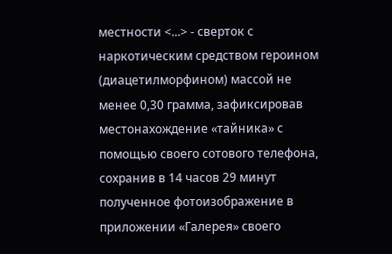местности <...> - сверток с наркотическим средством героином (диацетилморфином) массой не менее 0,30 грамма, зафиксировав местонахождение «тайника» с помощью своего сотового телефона, сохранив в 14 часов 29 минут полученное фотоизображение в приложении «Галерея» своего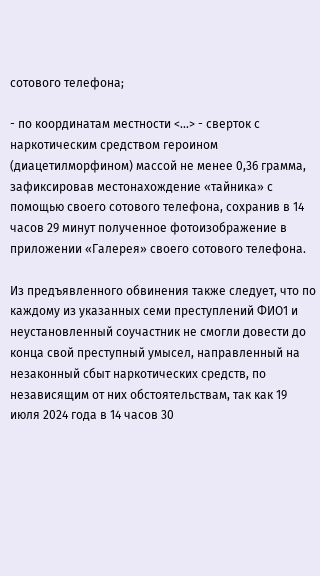сотового телефона;

- по координатам местности <...> - сверток с наркотическим средством героином (диацетилморфином) массой не менее 0,36 грамма, зафиксировав местонахождение «тайника» с помощью своего сотового телефона, сохранив в 14 часов 29 минут полученное фотоизображение в приложении «Галерея» своего сотового телефона.

Из предъявленного обвинения также следует, что по каждому из указанных семи преступлений ФИО1 и неустановленный соучастник не смогли довести до конца свой преступный умысел, направленный на незаконный сбыт наркотических средств, по независящим от них обстоятельствам, так как 19 июля 2024 года в 14 часов 30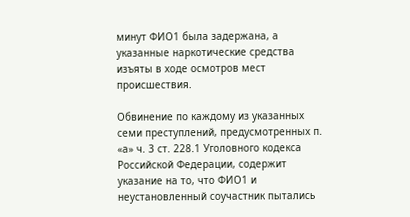минут ФИО1 была задержана, а указанные наркотические средства изъяты в ходе осмотров мест происшествия.

Обвинение по каждому из указанных семи преступлений, предусмотренных п. «а» ч. 3 ст. 228.1 Уголовного кодекса Российской Федерации, содержит указание на то, что ФИО1 и неустановленный соучастник пытались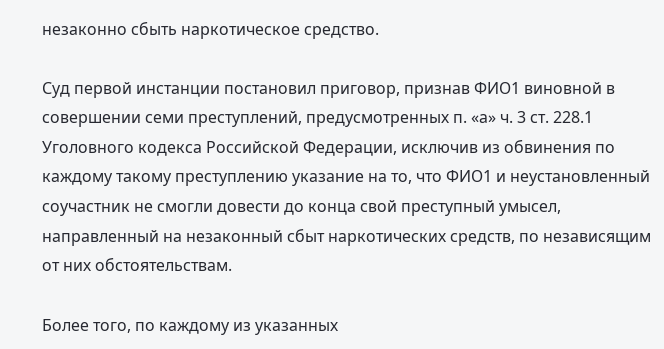незаконно сбыть наркотическое средство.

Суд первой инстанции постановил приговор, признав ФИО1 виновной в совершении семи преступлений, предусмотренных п. «а» ч. 3 ст. 228.1 Уголовного кодекса Российской Федерации, исключив из обвинения по каждому такому преступлению указание на то, что ФИО1 и неустановленный соучастник не смогли довести до конца свой преступный умысел, направленный на незаконный сбыт наркотических средств, по независящим от них обстоятельствам.

Более того, по каждому из указанных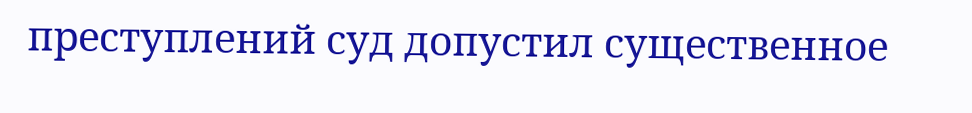преступлений суд допустил существенное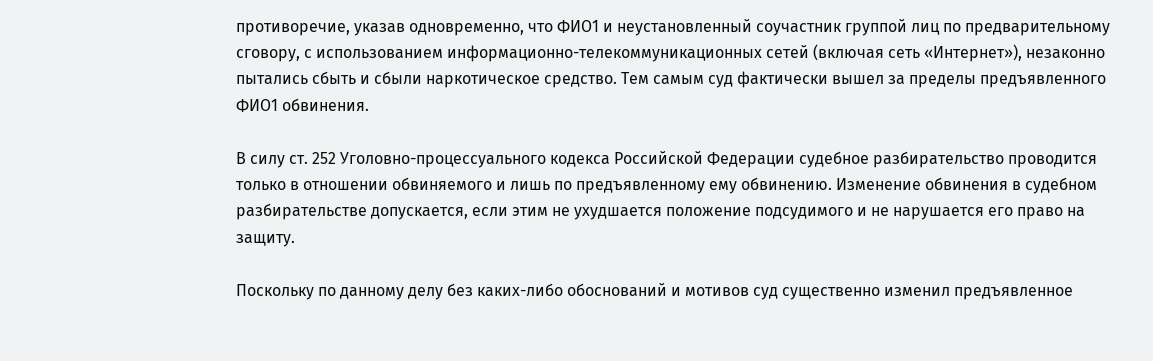противоречие, указав одновременно, что ФИО1 и неустановленный соучастник группой лиц по предварительному сговору, с использованием информационно-телекоммуникационных сетей (включая сеть «Интернет»), незаконно пытались сбыть и сбыли наркотическое средство. Тем самым суд фактически вышел за пределы предъявленного ФИО1 обвинения.

В силу ст. 252 Уголовно-процессуального кодекса Российской Федерации судебное разбирательство проводится только в отношении обвиняемого и лишь по предъявленному ему обвинению. Изменение обвинения в судебном разбирательстве допускается, если этим не ухудшается положение подсудимого и не нарушается его право на защиту.

Поскольку по данному делу без каких-либо обоснований и мотивов суд существенно изменил предъявленное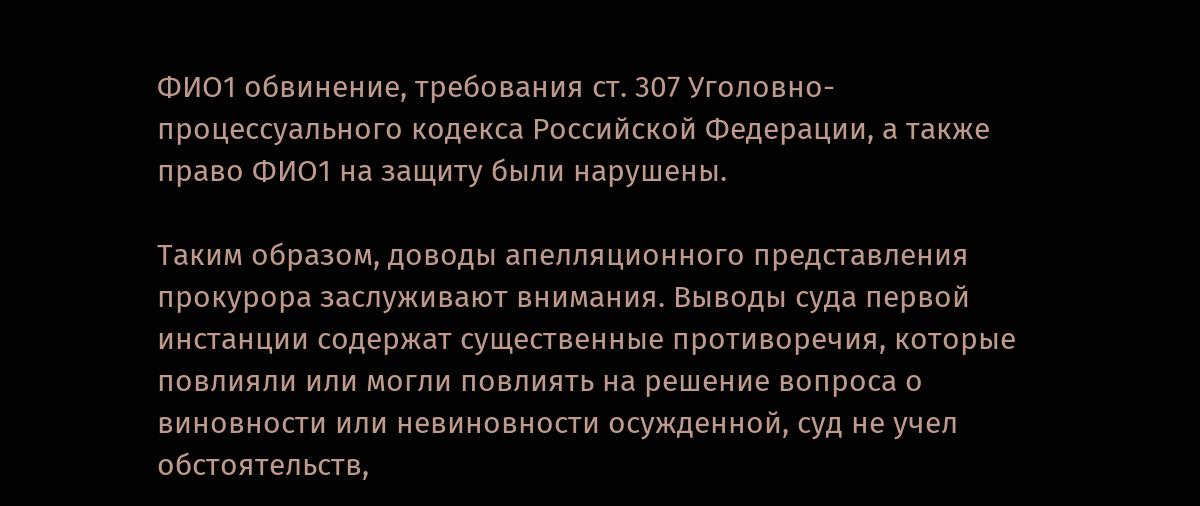ФИО1 обвинение, требования ст. 307 Уголовно-процессуального кодекса Российской Федерации, а также право ФИО1 на защиту были нарушены.

Таким образом, доводы апелляционного представления прокурора заслуживают внимания. Выводы суда первой инстанции содержат существенные противоречия, которые повлияли или могли повлиять на решение вопроса о виновности или невиновности осужденной, суд не учел обстоятельств,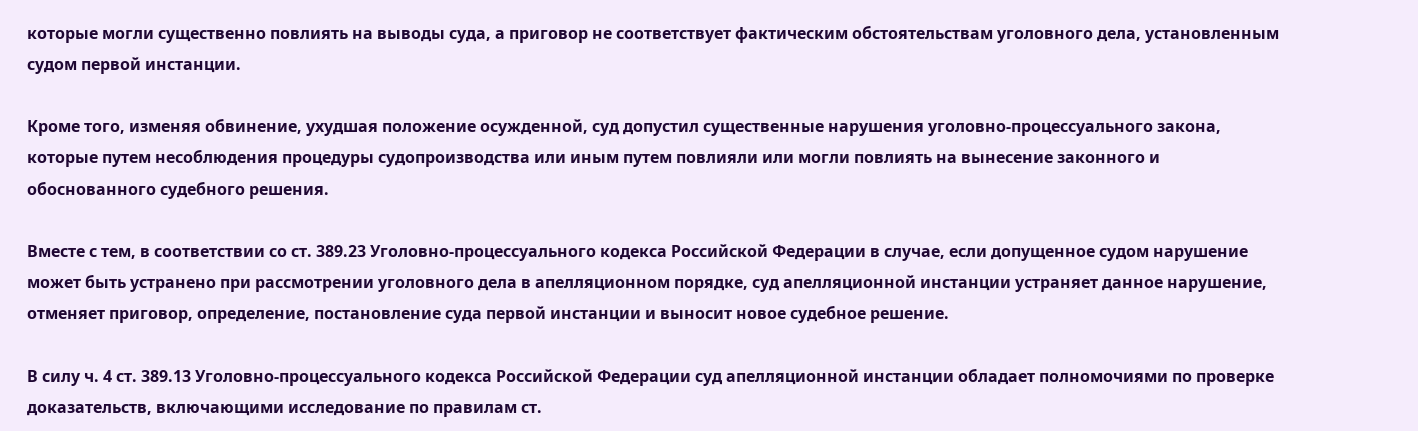которые могли существенно повлиять на выводы суда, а приговор не соответствует фактическим обстоятельствам уголовного дела, установленным судом первой инстанции.

Кроме того, изменяя обвинение, ухудшая положение осужденной, суд допустил существенные нарушения уголовно-процессуального закона, которые путем несоблюдения процедуры судопроизводства или иным путем повлияли или могли повлиять на вынесение законного и обоснованного судебного решения.

Вместе с тем, в соответствии со ст. 389.23 Уголовно-процессуального кодекса Российской Федерации в случае, если допущенное судом нарушение может быть устранено при рассмотрении уголовного дела в апелляционном порядке, суд апелляционной инстанции устраняет данное нарушение, отменяет приговор, определение, постановление суда первой инстанции и выносит новое судебное решение.

В силу ч. 4 ст. 389.13 Уголовно-процессуального кодекса Российской Федерации суд апелляционной инстанции обладает полномочиями по проверке доказательств, включающими исследование по правилам ст.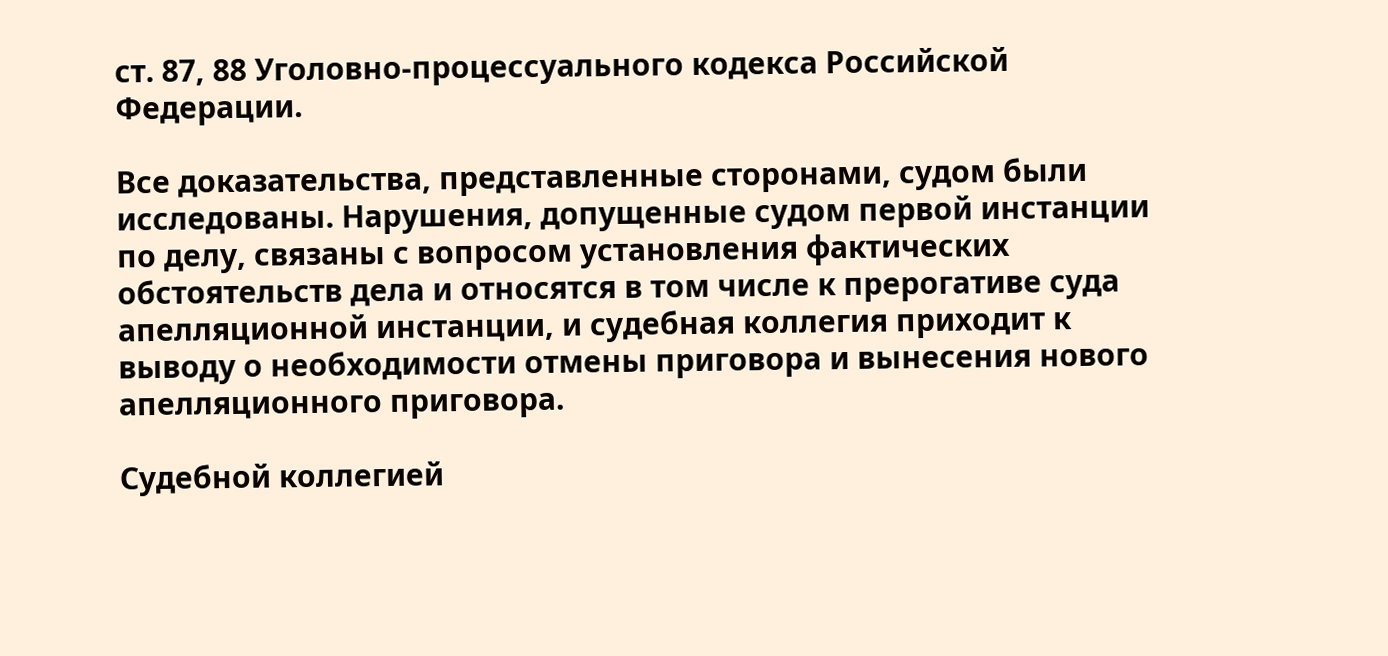ст. 87, 88 Уголовно-процессуального кодекса Российской Федерации.

Все доказательства, представленные сторонами, судом были исследованы. Нарушения, допущенные судом первой инстанции по делу, связаны с вопросом установления фактических обстоятельств дела и относятся в том числе к прерогативе суда апелляционной инстанции, и судебная коллегия приходит к выводу о необходимости отмены приговора и вынесения нового апелляционного приговора.

Судебной коллегией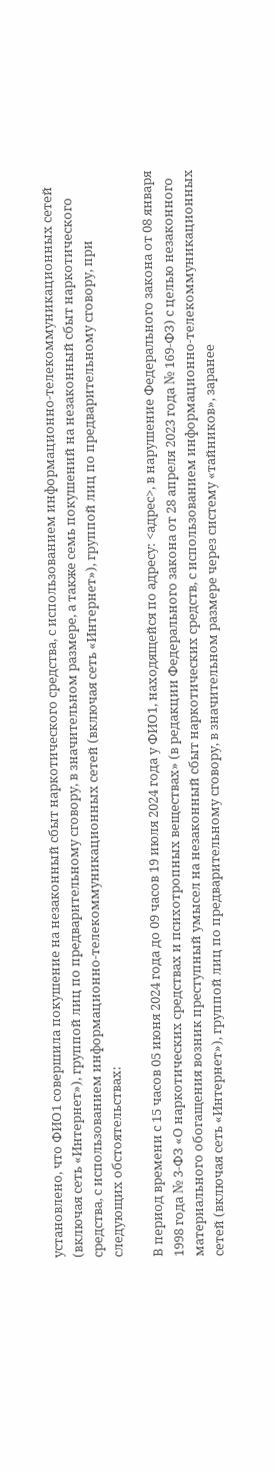установлено, что ФИО1 совершила покушение на незаконный сбыт наркотического средства, с использованием информационно-телекоммуникационных сетей (включая сеть «Интернет»), группой лиц по предварительному сговору, в значительном размере, а также семь покушений на незаконный сбыт наркотического средства, с использованием информационно-телекоммуникационных сетей (включая сеть «Интернет»), группой лиц по предварительному сговору, при следующих обстоятельствах:

В период времени с 15 часов 05 июня 2024 года до 09 часов 19 июля 2024 года у ФИО1, находящейся по адресу: <адрес>, в нарушение Федерального закона от 08 января 1998 года № 3-ФЗ «О наркотических средствах и психотропных веществах» (в редакции Федерального закона от 28 апреля 2023 года № 169-ФЗ) с целью незаконного материального обогащения возник преступный умысел на незаконный сбыт наркотических средств, с использованием информационно-телекоммуникационных сетей (включая сеть «Интернет»), группой лиц по предварительному сговору, в значительном размере через систему «тайников», заранее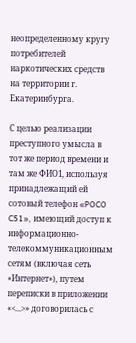неопределенному кругу потребителей наркотических средств на территории г. Екатеринбурга.

С целью реализации преступного умысла в тот же период времени и там же ФИО1, используя принадлежащий ей сотовый телефон «POCO C51», имеющий доступ к информационно-телекоммуникационным сетям (включая сеть «Интернет»), путем переписки в приложении «<...>» договорилась с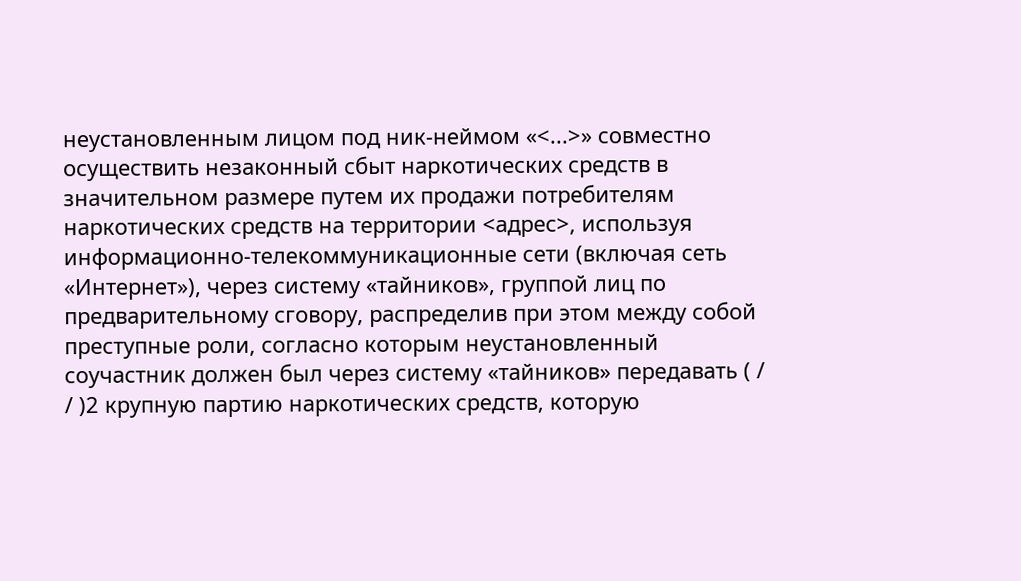неустановленным лицом под ник-неймом «<...>» совместно осуществить незаконный сбыт наркотических средств в значительном размере путем их продажи потребителям наркотических средств на территории <адрес>, используя информационно-телекоммуникационные сети (включая сеть «Интернет»), через систему «тайников», группой лиц по предварительному сговору, распределив при этом между собой преступные роли, согласно которым неустановленный соучастник должен был через систему «тайников» передавать ( / / )2 крупную партию наркотических средств, которую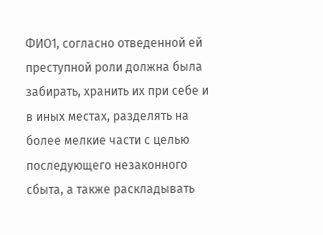ФИО1, согласно отведенной ей преступной роли должна была забирать, хранить их при себе и в иных местах, разделять на более мелкие части с целью последующего незаконного сбыта, а также раскладывать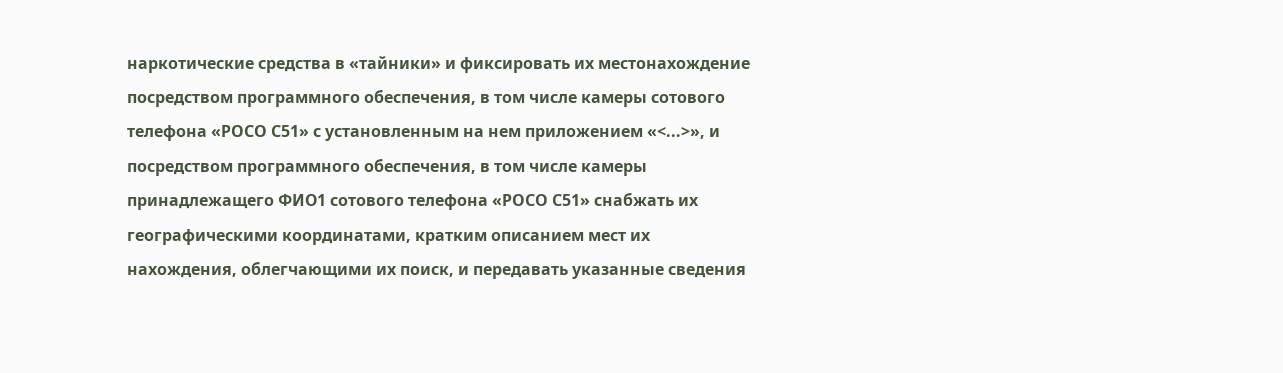наркотические средства в «тайники» и фиксировать их местонахождение посредством программного обеспечения, в том числе камеры сотового телефона «POCO C51» с установленным на нем приложением «<...>», и посредством программного обеспечения, в том числе камеры принадлежащего ФИО1 сотового телефона «POCO C51» снабжать их географическими координатами, кратким описанием мест их нахождения, облегчающими их поиск, и передавать указанные сведения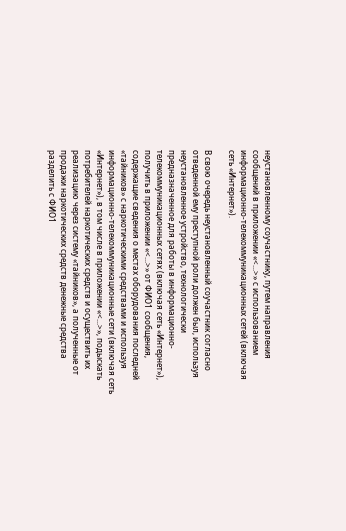неустановленному соучастнику, путем направления сообщений в приложении «<...>» с использованием информационно-телекоммуникационных сетей (включая сеть «Интернет»).

В свою очередь неустановленный соучастник согласно отведенной ему преступной роли должен был, используя неустановленное устройство, технологически предназначенное для работы в информационно-телекоммуникационных сетях (включая сеть «Интернет»), получить в приложении «<...>» от ФИО1 сообщения, содержащие сведения о местах оборудования последней «тайников» с наркотическими средствами и используя информационно-телекоммуникационные сети (включая сеть «Интернет»), в том числе в приложении «<...>», подыскать потребителей наркотических средств и осуществить их реализацию через систему «тайников», а полученные от продажи наркотических средств денежные средства разделить с ФИО1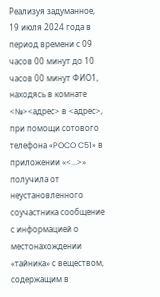Реализуя задуманное, 19 июля 2024 года в период времени с 09 часов 00 минут до 10 часов 00 минут ФИО1, находясь в комнате <№><адрес> в <адрес>, при помощи сотового телефона «POCO C51» в приложении «<...>» получила от неустановленного соучастника сообщение с информацией о местонахождении «тайника» с веществом, содержащим в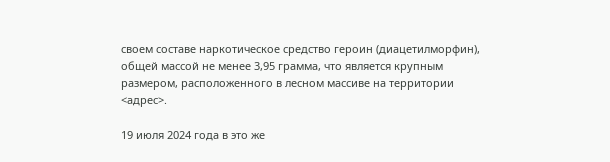своем составе наркотическое средство героин (диацетилморфин), общей массой не менее 3,95 грамма, что является крупным размером, расположенного в лесном массиве на территории <адрес>.

19 июля 2024 года в это же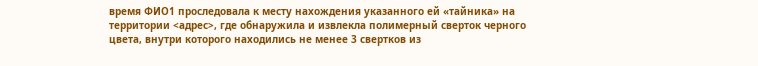время ФИО1 проследовала к месту нахождения указанного ей «тайника» на территории <адрес>, где обнаружила и извлекла полимерный сверток черного цвета, внутри которого находились не менее 3 свертков из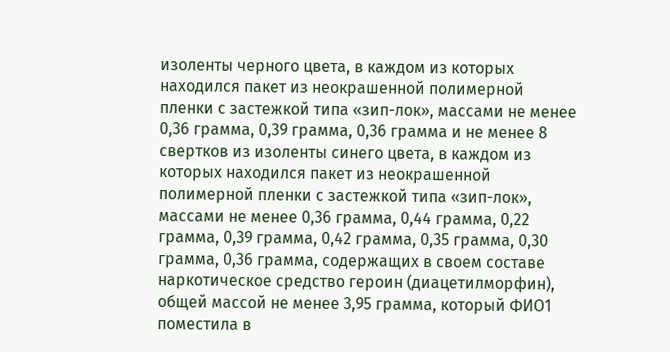изоленты черного цвета, в каждом из которых находился пакет из неокрашенной полимерной пленки с застежкой типа «зип-лок», массами не менее 0,36 грамма, 0,39 грамма, 0,36 грамма и не менее 8 свертков из изоленты синего цвета, в каждом из которых находился пакет из неокрашенной полимерной пленки с застежкой типа «зип-лок», массами не менее 0,36 грамма, 0,44 грамма, 0,22 грамма, 0,39 грамма, 0,42 грамма, 0,35 грамма, 0,30 грамма, 0,36 грамма, содержащих в своем составе наркотическое средство героин (диацетилморфин), общей массой не менее 3,95 грамма, который ФИО1 поместила в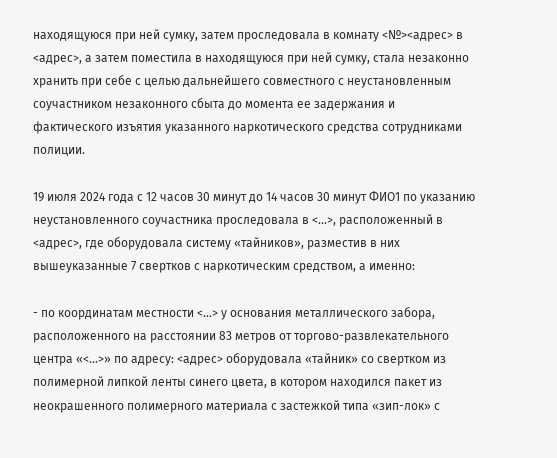находящуюся при ней сумку, затем проследовала в комнату <№><адрес> в <адрес>, а затем поместила в находящуюся при ней сумку, стала незаконно хранить при себе с целью дальнейшего совместного с неустановленным соучастником незаконного сбыта до момента ее задержания и фактического изъятия указанного наркотического средства сотрудниками полиции.

19 июля 2024 года с 12 часов 30 минут до 14 часов 30 минут ФИО1 по указанию неустановленного соучастника проследовала в <...>, расположенный в <адрес>, где оборудовала систему «тайников», разместив в них вышеуказанные 7 свертков с наркотическим средством, а именно:

- по координатам местности <...> у основания металлического забора, расположенного на расстоянии 83 метров от торгово-развлекательного центра «<...>» по адресу: <адрес> оборудовала «тайник» со свертком из полимерной липкой ленты синего цвета, в котором находился пакет из неокрашенного полимерного материала с застежкой типа «зип-лок» с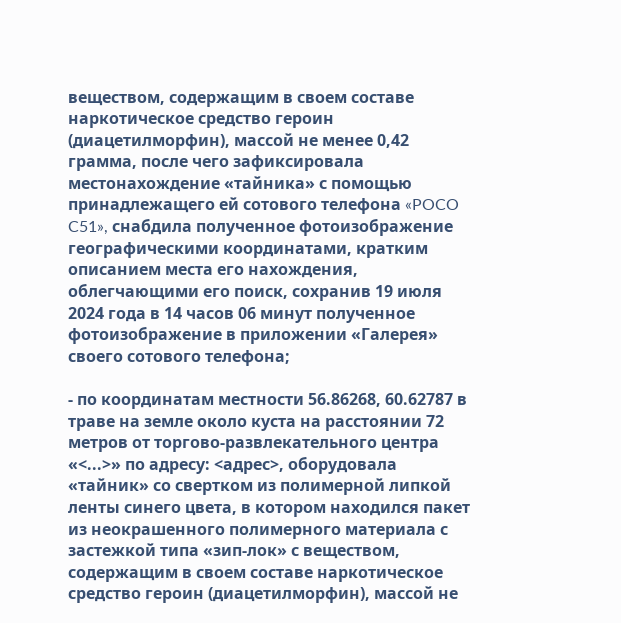веществом, содержащим в своем составе наркотическое средство героин (диацетилморфин), массой не менее 0,42 грамма, после чего зафиксировала местонахождение «тайника» с помощью принадлежащего ей сотового телефона «POCO C51», снабдила полученное фотоизображение географическими координатами, кратким описанием места его нахождения, облегчающими его поиск, сохранив 19 июля 2024 года в 14 часов 06 минут полученное фотоизображение в приложении «Галерея» своего сотового телефона;

- по координатам местности 56.86268, 60.62787 в траве на земле около куста на расстоянии 72 метров от торгово-развлекательного центра «<...>» по адресу: <адрес>, оборудовала «тайник» со свертком из полимерной липкой ленты синего цвета, в котором находился пакет из неокрашенного полимерного материала с застежкой типа «зип-лок» с веществом, содержащим в своем составе наркотическое средство героин (диацетилморфин), массой не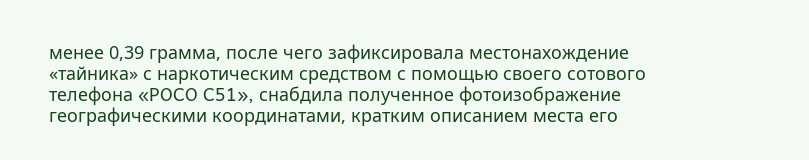менее 0,39 грамма, после чего зафиксировала местонахождение «тайника» с наркотическим средством с помощью своего сотового телефона «POCO C51», снабдила полученное фотоизображение географическими координатами, кратким описанием места его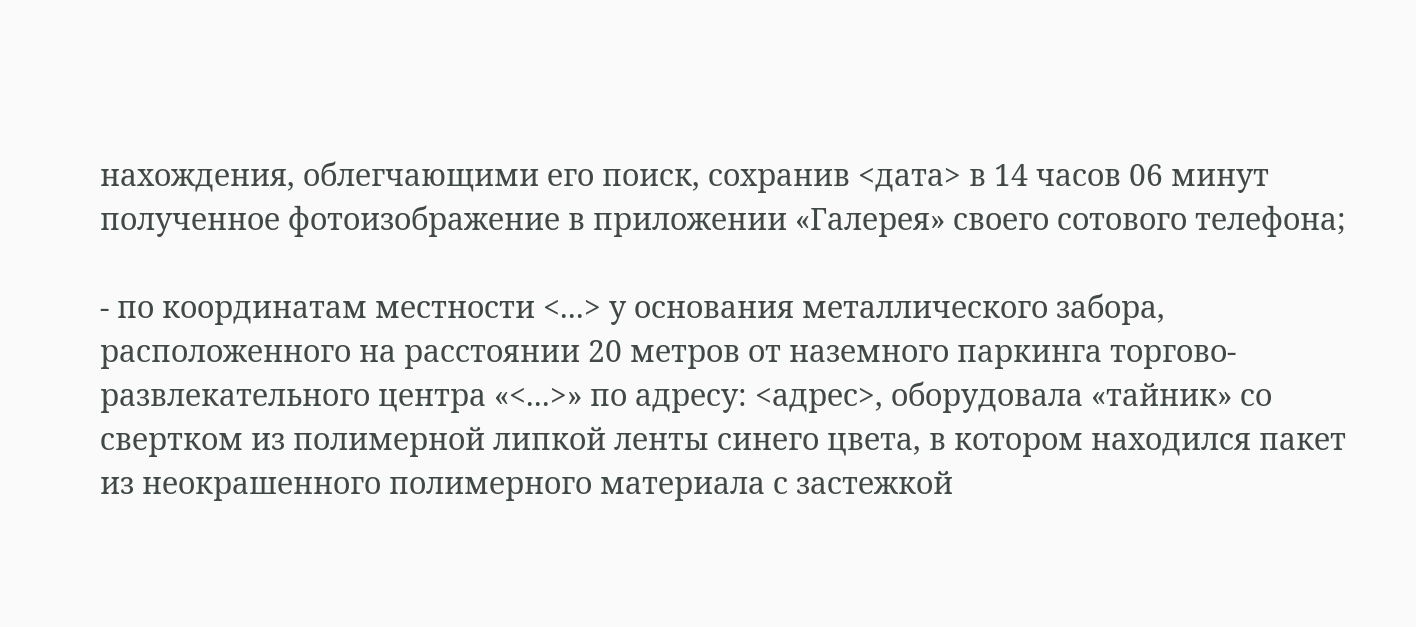нахождения, облегчающими его поиск, сохранив <дата> в 14 часов 06 минут полученное фотоизображение в приложении «Галерея» своего сотового телефона;

- по координатам местности <...> у основания металлического забора, расположенного на расстоянии 20 метров от наземного паркинга торгово-развлекательного центра «<...>» по адресу: <адрес>, оборудовала «тайник» со свертком из полимерной липкой ленты синего цвета, в котором находился пакет из неокрашенного полимерного материала с застежкой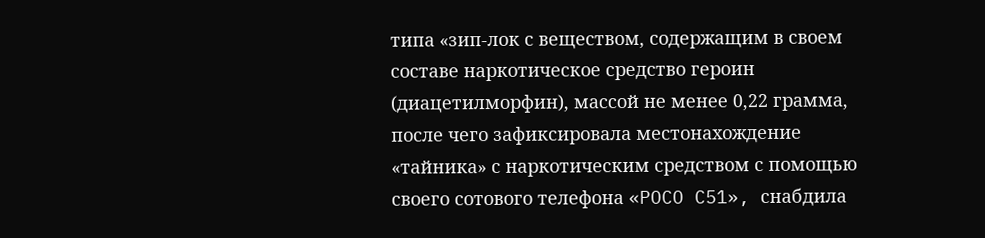типа «зип-лок с веществом, содержащим в своем составе наркотическое средство героин (диацетилморфин), массой не менее 0,22 грамма, после чего зафиксировала местонахождение «тайника» с наркотическим средством с помощью своего сотового телефона «POCO C51», снабдила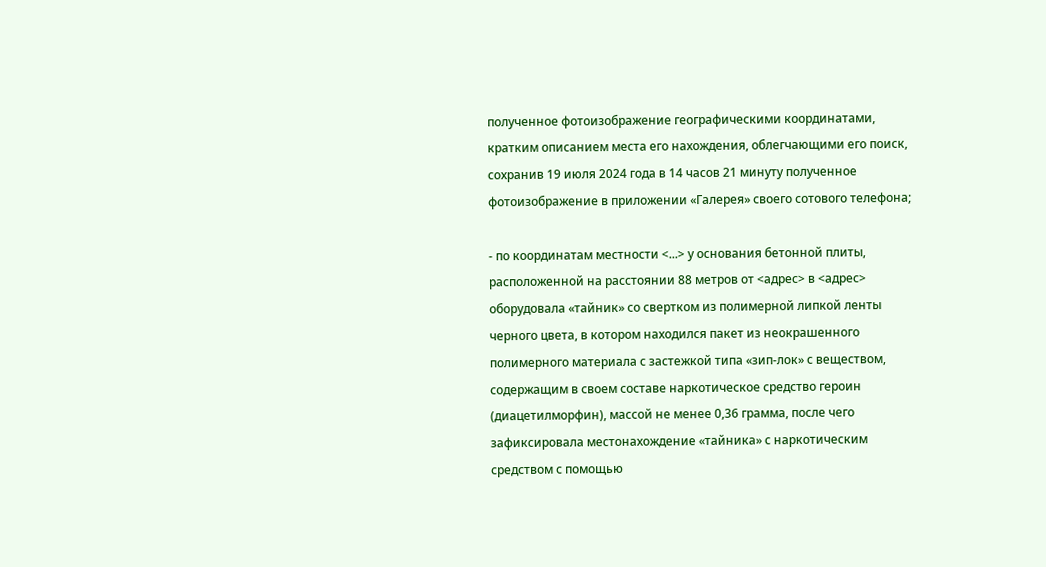полученное фотоизображение географическими координатами, кратким описанием места его нахождения, облегчающими его поиск, сохранив 19 июля 2024 года в 14 часов 21 минуту полученное фотоизображение в приложении «Галерея» своего сотового телефона;

- по координатам местности <...> у основания бетонной плиты, расположенной на расстоянии 88 метров от <адрес> в <адрес> оборудовала «тайник» со свертком из полимерной липкой ленты черного цвета, в котором находился пакет из неокрашенного полимерного материала с застежкой типа «зип-лок» с веществом, содержащим в своем составе наркотическое средство героин (диацетилморфин), массой не менее 0,36 грамма, после чего зафиксировала местонахождение «тайника» с наркотическим средством с помощью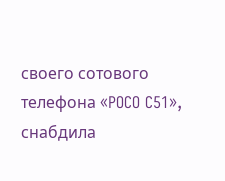своего сотового телефона «POCO C51», снабдила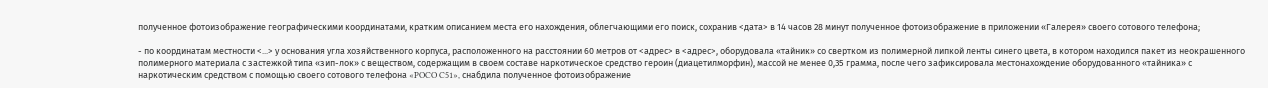полученное фотоизображение географическими координатами, кратким описанием места его нахождения, облегчающими его поиск, сохранив <дата> в 14 часов 28 минут полученное фотоизображение в приложении «Галерея» своего сотового телефона;

- по координатам местности <...> у основания угла хозяйственного корпуса, расположенного на расстоянии 60 метров от <адрес> в <адрес>, оборудовала «тайник» со свертком из полимерной липкой ленты синего цвета, в котором находился пакет из неокрашенного полимерного материала с застежкой типа «зип-лок» с веществом, содержащим в своем составе наркотическое средство героин (диацетилморфин), массой не менее 0,35 грамма, после чего зафиксировала местонахождение оборудованного «тайника» с наркотическим средством с помощью своего сотового телефона «POCO C51», снабдила полученное фотоизображение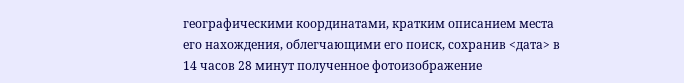географическими координатами, кратким описанием места его нахождения, облегчающими его поиск, сохранив <дата> в 14 часов 28 минут полученное фотоизображение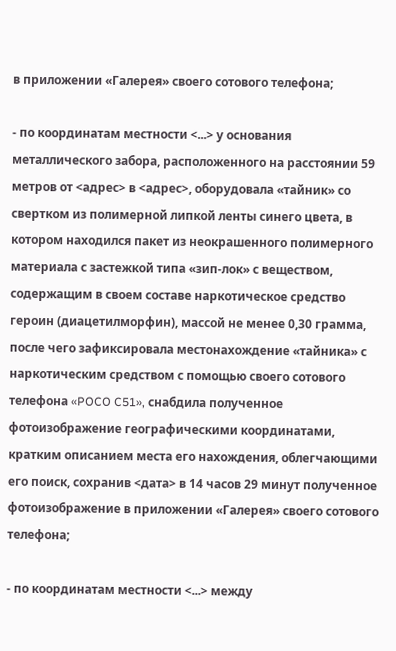в приложении «Галерея» своего сотового телефона;

- по координатам местности <...> у основания металлического забора, расположенного на расстоянии 59 метров от <адрес> в <адрес>, оборудовала «тайник» со свертком из полимерной липкой ленты синего цвета, в котором находился пакет из неокрашенного полимерного материала с застежкой типа «зип-лок» с веществом, содержащим в своем составе наркотическое средство героин (диацетилморфин), массой не менее 0,30 грамма, после чего зафиксировала местонахождение «тайника» с наркотическим средством с помощью своего сотового телефона «POCO C51», снабдила полученное фотоизображение географическими координатами, кратким описанием места его нахождения, облегчающими его поиск, сохранив <дата> в 14 часов 29 минут полученное фотоизображение в приложении «Галерея» своего сотового телефона;

- по координатам местности <...> между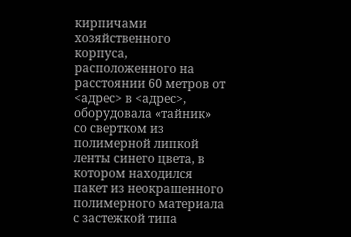кирпичами хозяйственного корпуса, расположенного на расстоянии 60 метров от <адрес> в <адрес>, оборудовала «тайник» со свертком из полимерной липкой ленты синего цвета, в котором находился пакет из неокрашенного полимерного материала с застежкой типа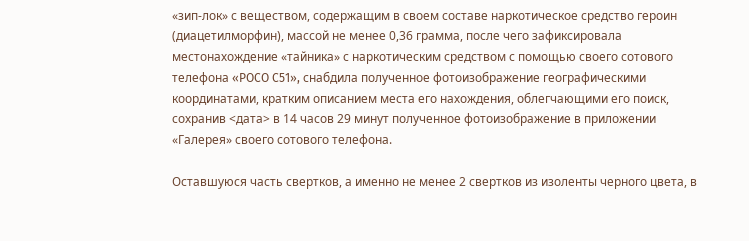«зип-лок» с веществом, содержащим в своем составе наркотическое средство героин (диацетилморфин), массой не менее 0,36 грамма, после чего зафиксировала местонахождение «тайника» с наркотическим средством с помощью своего сотового телефона «POCO C51», снабдила полученное фотоизображение географическими координатами, кратким описанием места его нахождения, облегчающими его поиск, сохранив <дата> в 14 часов 29 минут полученное фотоизображение в приложении «Галерея» своего сотового телефона.

Оставшуюся часть свертков, а именно не менее 2 свертков из изоленты черного цвета, в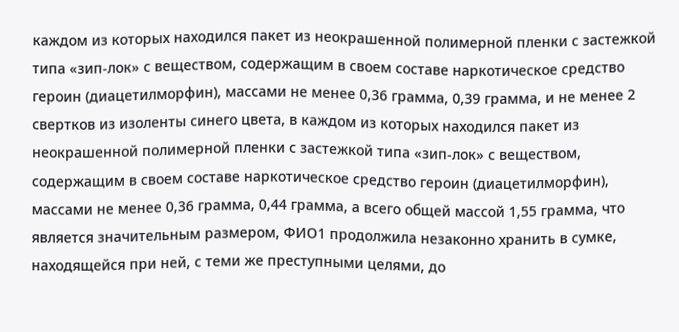каждом из которых находился пакет из неокрашенной полимерной пленки с застежкой типа «зип-лок» с веществом, содержащим в своем составе наркотическое средство героин (диацетилморфин), массами не менее 0,36 грамма, 0,39 грамма, и не менее 2 свертков из изоленты синего цвета, в каждом из которых находился пакет из неокрашенной полимерной пленки с застежкой типа «зип-лок» с веществом, содержащим в своем составе наркотическое средство героин (диацетилморфин), массами не менее 0,36 грамма, 0,44 грамма, а всего общей массой 1,55 грамма, что является значительным размером, ФИО1 продолжила незаконно хранить в сумке, находящейся при ней, с теми же преступными целями, до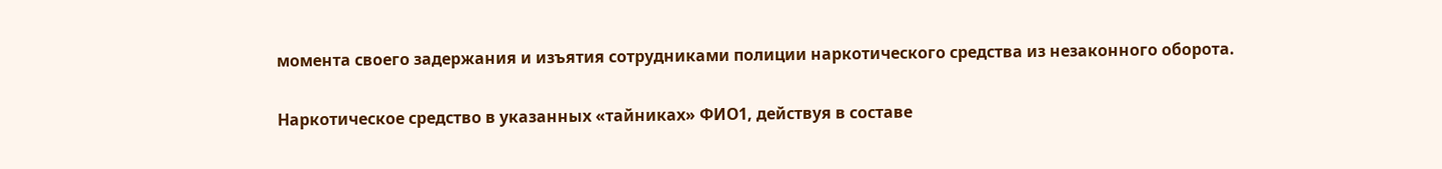момента своего задержания и изъятия сотрудниками полиции наркотического средства из незаконного оборота.

Наркотическое средство в указанных «тайниках» ФИО1, действуя в составе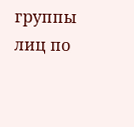группы лиц по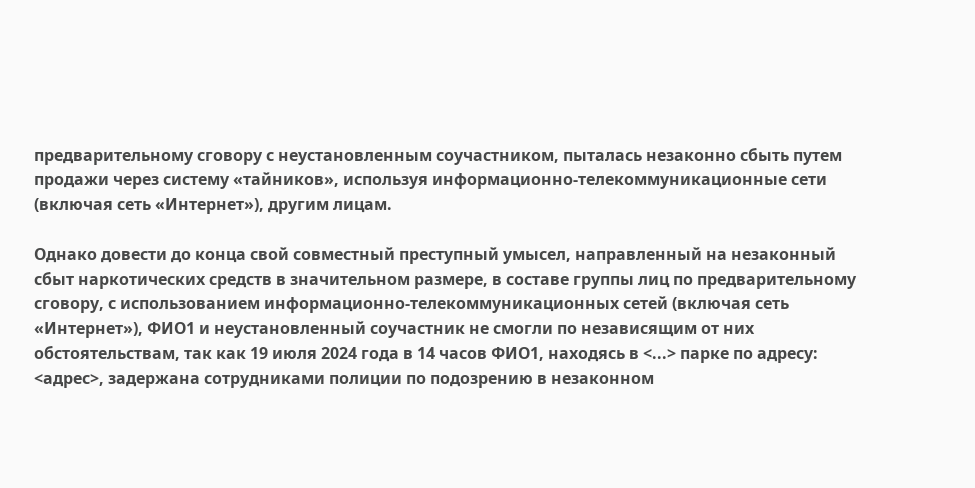предварительному сговору с неустановленным соучастником, пыталась незаконно сбыть путем продажи через систему «тайников», используя информационно-телекоммуникационные сети (включая сеть «Интернет»), другим лицам.

Однако довести до конца свой совместный преступный умысел, направленный на незаконный сбыт наркотических средств в значительном размере, в составе группы лиц по предварительному сговору, с использованием информационно-телекоммуникационных сетей (включая сеть «Интернет»), ФИО1 и неустановленный соучастник не смогли по независящим от них обстоятельствам, так как 19 июля 2024 года в 14 часов ФИО1, находясь в <...> парке по адресу: <адрес>, задержана сотрудниками полиции по подозрению в незаконном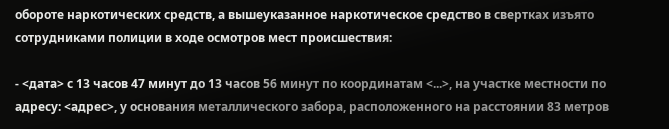обороте наркотических средств, а вышеуказанное наркотическое средство в свертках изъято сотрудниками полиции в ходе осмотров мест происшествия:

- <дата> с 13 часов 47 минут до 13 часов 56 минут по координатам <...>, на участке местности по адресу: <адрес>, у основания металлического забора, расположенного на расстоянии 83 метров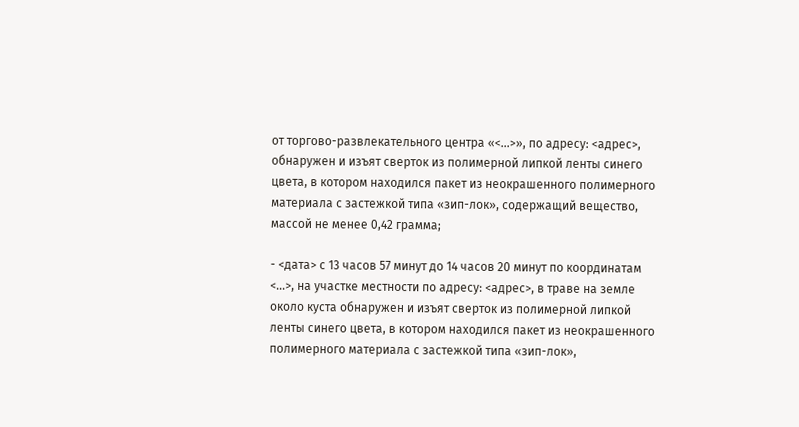от торгово-развлекательного центра «<...>», по адресу: <адрес>, обнаружен и изъят сверток из полимерной липкой ленты синего цвета, в котором находился пакет из неокрашенного полимерного материала с застежкой типа «зип-лок», содержащий вещество, массой не менее 0,42 грамма;

- <дата> с 13 часов 57 минут до 14 часов 20 минут по координатам <...>, на участке местности по адресу: <адрес>, в траве на земле около куста обнаружен и изъят сверток из полимерной липкой ленты синего цвета, в котором находился пакет из неокрашенного полимерного материала с застежкой типа «зип-лок»,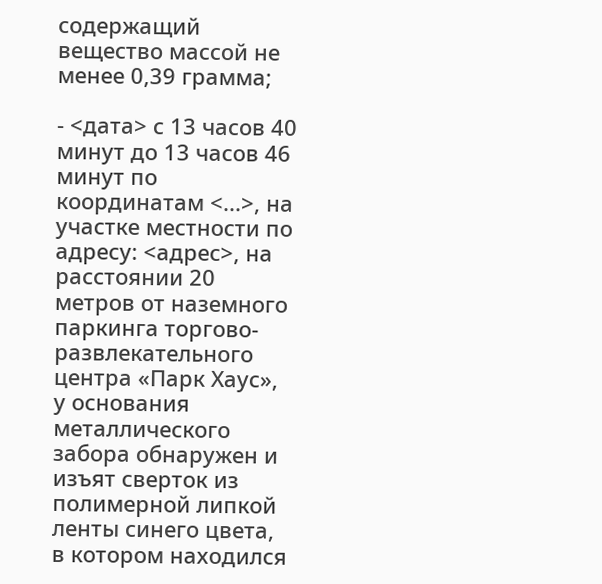содержащий вещество массой не менее 0,39 грамма;

- <дата> с 13 часов 40 минут до 13 часов 46 минут по координатам <...>, на участке местности по адресу: <адрес>, на расстоянии 20 метров от наземного паркинга торгово-развлекательного центра «Парк Хаус», у основания металлического забора обнаружен и изъят сверток из полимерной липкой ленты синего цвета, в котором находился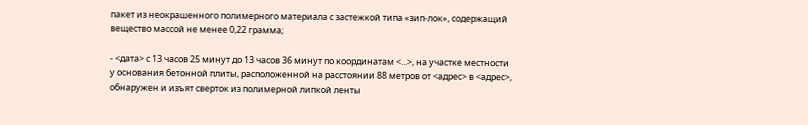пакет из неокрашенного полимерного материала с застежкой типа «зип-лок», содержащий вещество массой не менее 0,22 грамма;

- <дата> с 13 часов 25 минут до 13 часов 36 минут по координатам <...>, на участке местности у основания бетонной плиты, расположенной на расстоянии 88 метров от <адрес> в <адрес>, обнаружен и изъят сверток из полимерной липкой ленты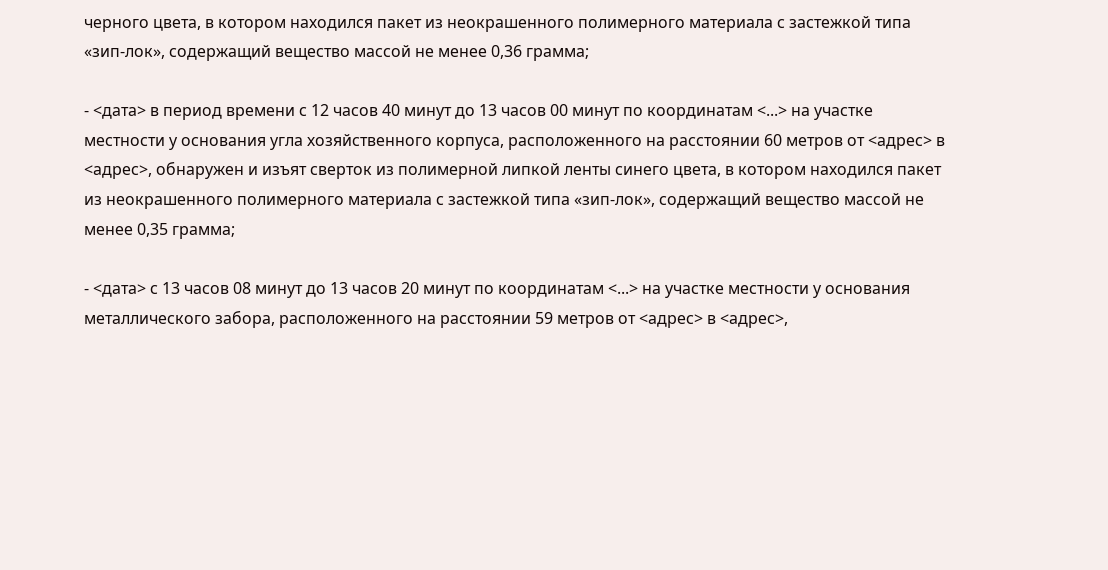черного цвета, в котором находился пакет из неокрашенного полимерного материала с застежкой типа «зип-лок», содержащий вещество массой не менее 0,36 грамма;

- <дата> в период времени с 12 часов 40 минут до 13 часов 00 минут по координатам <...> на участке местности у основания угла хозяйственного корпуса, расположенного на расстоянии 60 метров от <адрес> в <адрес>, обнаружен и изъят сверток из полимерной липкой ленты синего цвета, в котором находился пакет из неокрашенного полимерного материала с застежкой типа «зип-лок», содержащий вещество массой не менее 0,35 грамма;

- <дата> с 13 часов 08 минут до 13 часов 20 минут по координатам <...> на участке местности у основания металлического забора, расположенного на расстоянии 59 метров от <адрес> в <адрес>,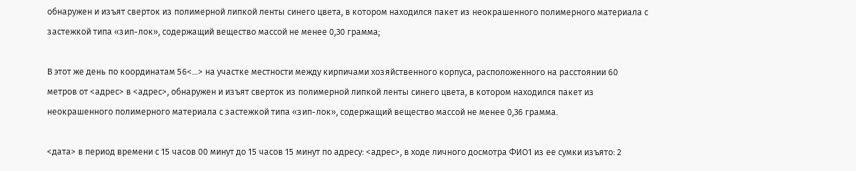обнаружен и изъят сверток из полимерной липкой ленты синего цвета, в котором находился пакет из неокрашенного полимерного материала с застежкой типа «зип-лок», содержащий вещество массой не менее 0,30 грамма;

В этот же день по координатам 56<...> на участке местности между кирпичами хозяйственного корпуса, расположенного на расстоянии 60 метров от <адрес> в <адрес>, обнаружен и изъят сверток из полимерной липкой ленты синего цвета, в котором находился пакет из неокрашенного полимерного материала с застежкой типа «зип-лок», содержащий вещество массой не менее 0,36 грамма.

<дата> в период времени с 15 часов 00 минут до 15 часов 15 минут по адресу: <адрес>, в ходе личного досмотра ФИО1 из ее сумки изъято: 2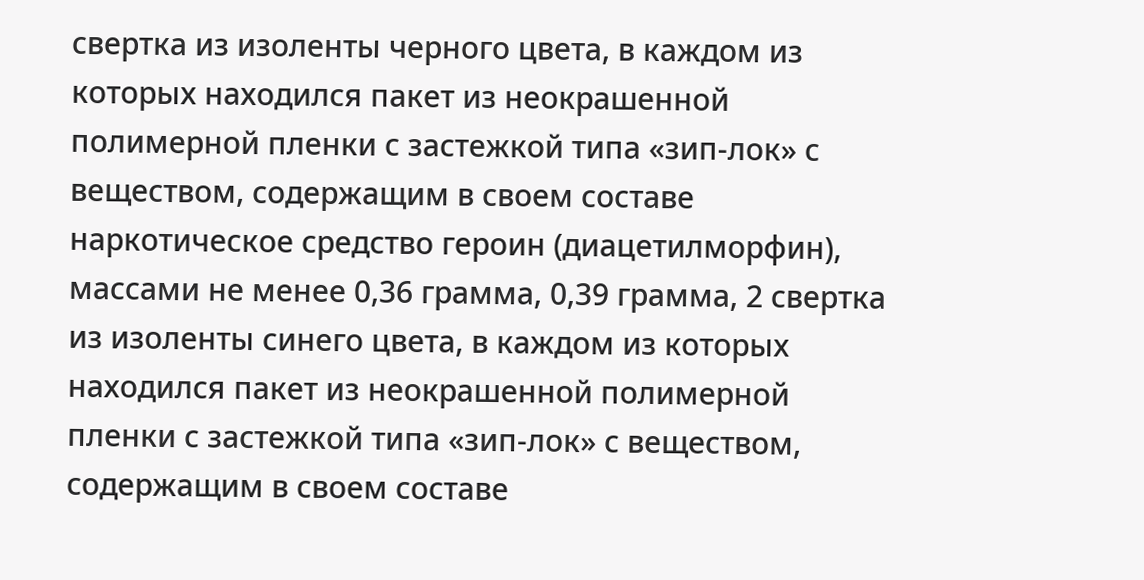свертка из изоленты черного цвета, в каждом из которых находился пакет из неокрашенной полимерной пленки с застежкой типа «зип-лок» с веществом, содержащим в своем составе наркотическое средство героин (диацетилморфин), массами не менее 0,36 грамма, 0,39 грамма, 2 свертка из изоленты синего цвета, в каждом из которых находился пакет из неокрашенной полимерной пленки с застежкой типа «зип-лок» с веществом, содержащим в своем составе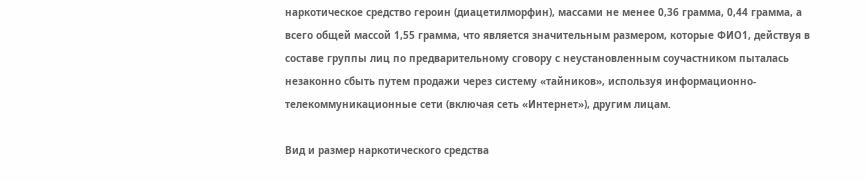наркотическое средство героин (диацетилморфин), массами не менее 0,36 грамма, 0,44 грамма, а всего общей массой 1,55 грамма, что является значительным размером, которые ФИО1, действуя в составе группы лиц по предварительному сговору с неустановленным соучастником пыталась незаконно сбыть путем продажи через систему «тайников», используя информационно-телекоммуникационные сети (включая сеть «Интернет»), другим лицам.

Вид и размер наркотического средства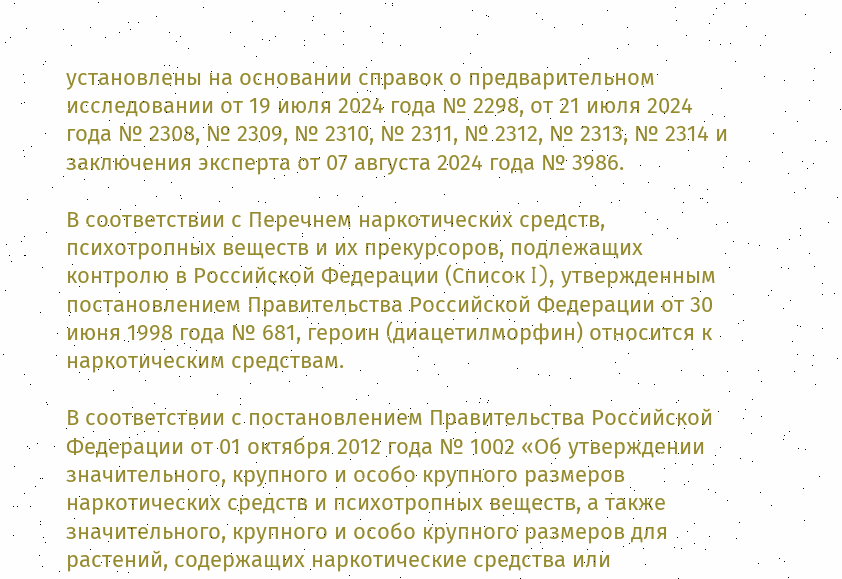установлены на основании справок о предварительном исследовании от 19 июля 2024 года № 2298, от 21 июля 2024 года № 2308, № 2309, № 2310, № 2311, № 2312, № 2313, № 2314 и заключения эксперта от 07 августа 2024 года № 3986.

В соответствии с Перечнем наркотических средств, психотропных веществ и их прекурсоров, подлежащих контролю в Российской Федерации (Список I), утвержденным постановлением Правительства Российской Федерации от 30 июня 1998 года № 681, героин (диацетилморфин) относится к наркотическим средствам.

В соответствии с постановлением Правительства Российской Федерации от 01 октября 2012 года № 1002 «Об утверждении значительного, крупного и особо крупного размеров наркотических средств и психотропных веществ, а также значительного, крупного и особо крупного размеров для растений, содержащих наркотические средства или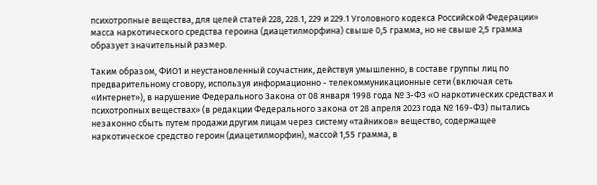психотропные вещества, для целей статей 228, 228.1, 229 и 229.1 Уголовного кодекса Российской Федерации» масса наркотического средства героина (диацетилморфина) свыше 0,5 грамма, но не свыше 2,5 грамма образует значительный размер.

Таким образом, ФИО1 и неустановленный соучастник, действуя умышленно, в составе группы лиц по предварительному сговору, используя информационно - телекоммуникационные сети (включая сеть «Интернет»), в нарушение Федерального Закона от 08 января 1998 года № 3-ФЗ «О наркотических средствах и психотропных веществах» (в редакции Федерального закона от 28 апреля 2023 года № 169-ФЗ) пытались незаконно сбыть путем продажи другим лицам через систему «тайников» вещество, содержащее наркотическое средство героин (диацетилморфин), массой 1,55 грамма, в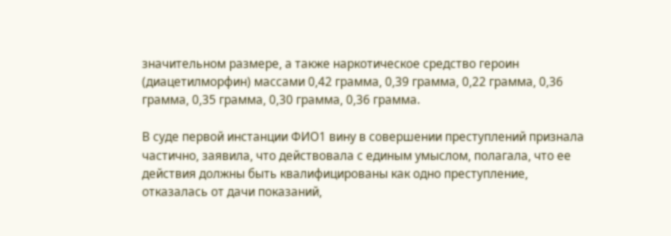значительном размере, а также наркотическое средство героин (диацетилморфин) массами 0,42 грамма, 0,39 грамма, 0,22 грамма, 0,36 грамма, 0,35 грамма, 0,30 грамма, 0,36 грамма.

В суде первой инстанции ФИО1 вину в совершении преступлений признала частично, заявила, что действовала с единым умыслом, полагала, что ее действия должны быть квалифицированы как одно преступление, отказалась от дачи показаний,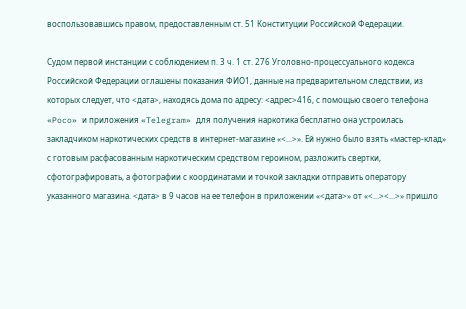воспользовавшись правом, предоставленным ст. 51 Конституции Российской Федерации.

Судом первой инстанции с соблюдением п. 3 ч. 1 ст. 276 Уголовно-процессуального кодекса Российской Федерации оглашены показания ФИО1, данные на предварительном следствии, из которых следует, что <дата>, находясь дома по адресу: <адрес>416, с помощью своего телефона «Poco» и приложения «Telegram» для получения наркотика бесплатно она устроилась закладчиком наркотических средств в интернет-магазине «<...>». Ей нужно было взять «мастер-клад» с готовым расфасованным наркотическим средством героином, разложить свертки, сфотографировать, а фотографии с координатами и точкой закладки отправить оператору указанного магазина. <дата> в 9 часов на ее телефон в приложении «<дата>» от «<...><...>» пришло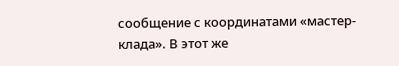сообщение с координатами «мастер-клада». В этот же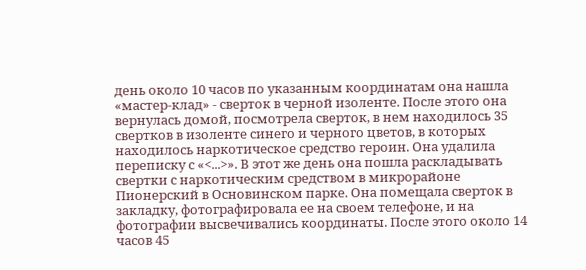день около 10 часов по указанным координатам она нашла «мастер-клад» - сверток в черной изоленте. После этого она вернулась домой, посмотрела сверток, в нем находилось 35 свертков в изоленте синего и черного цветов, в которых находилось наркотическое средство героин. Она удалила переписку с «<...>». В этот же день она пошла раскладывать свертки с наркотическим средством в микрорайоне Пионерский в Основинском парке. Она помещала сверток в закладку, фотографировала ее на своем телефоне, и на фотографии высвечивались координаты. После этого около 14 часов 45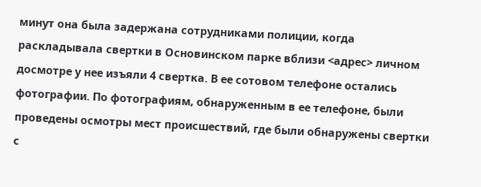минут она была задержана сотрудниками полиции, когда раскладывала свертки в Основинском парке вблизи <адрес> личном досмотре у нее изъяли 4 свертка. В ее сотовом телефоне остались фотографии. По фотографиям, обнаруженным в ее телефоне, были проведены осмотры мест происшествий, где были обнаружены свертки с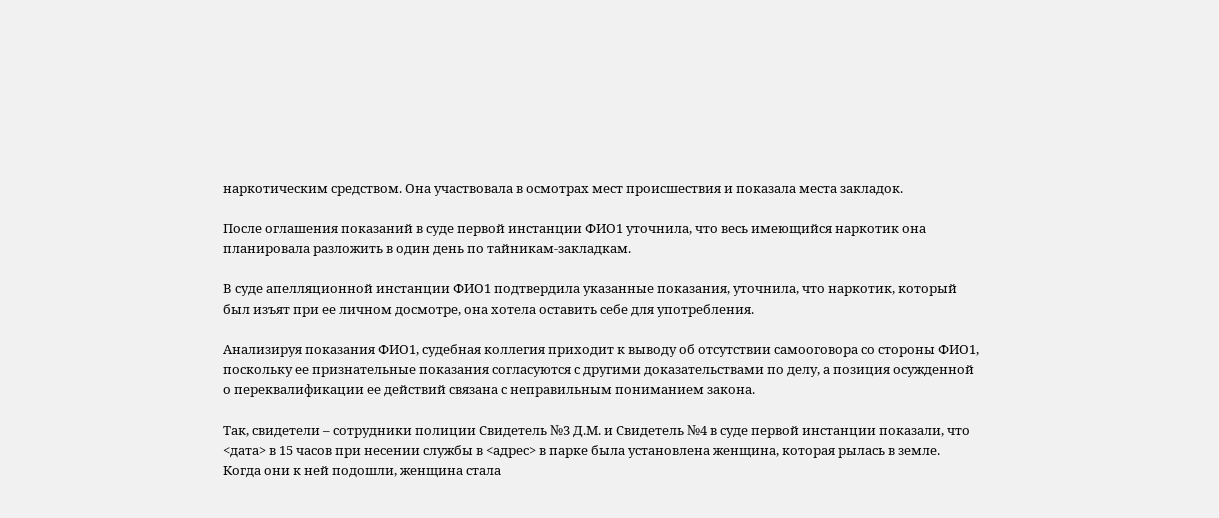наркотическим средством. Она участвовала в осмотрах мест происшествия и показала места закладок.

После оглашения показаний в суде первой инстанции ФИО1 уточнила, что весь имеющийся наркотик она планировала разложить в один день по тайникам-закладкам.

В суде апелляционной инстанции ФИО1 подтвердила указанные показания, уточнила, что наркотик, который был изъят при ее личном досмотре, она хотела оставить себе для употребления.

Анализируя показания ФИО1, судебная коллегия приходит к выводу об отсутствии самооговора со стороны ФИО1, поскольку ее признательные показания согласуются с другими доказательствами по делу, а позиция осужденной о переквалификации ее действий связана с неправильным пониманием закона.

Так, свидетели – сотрудники полиции Свидетель №3 Д.М. и Свидетель №4 в суде первой инстанции показали, что <дата> в 15 часов при несении службы в <адрес> в парке была установлена женщина, которая рылась в земле. Когда они к ней подошли, женщина стала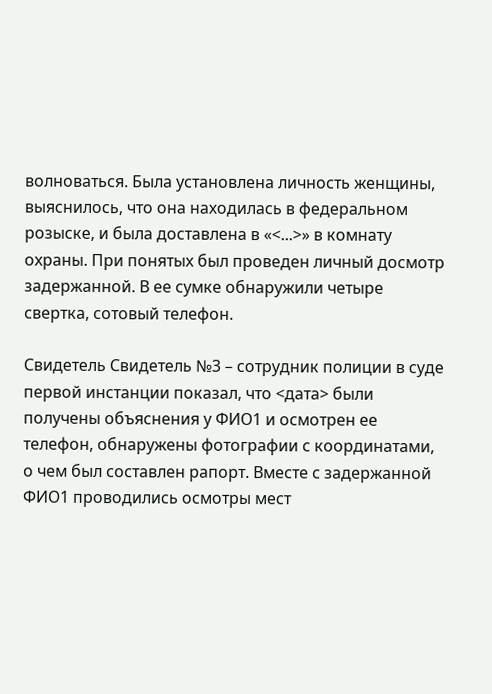волноваться. Была установлена личность женщины, выяснилось, что она находилась в федеральном розыске, и была доставлена в «<...>» в комнату охраны. При понятых был проведен личный досмотр задержанной. В ее сумке обнаружили четыре свертка, сотовый телефон.

Свидетель Свидетель №3 – сотрудник полиции в суде первой инстанции показал, что <дата> были получены объяснения у ФИО1 и осмотрен ее телефон, обнаружены фотографии с координатами, о чем был составлен рапорт. Вместе с задержанной ФИО1 проводились осмотры мест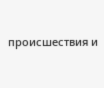происшествия и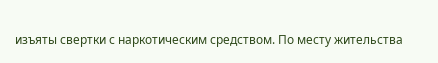изъяты свертки с наркотическим средством. По месту жительства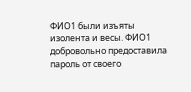ФИО1 были изъяты изолента и весы. ФИО1 добровольно предоставила пароль от своего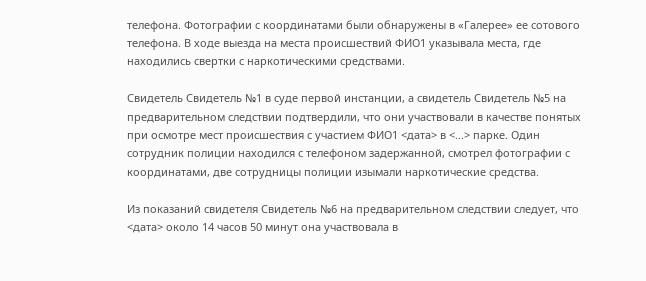телефона. Фотографии с координатами были обнаружены в «Галерее» ее сотового телефона. В ходе выезда на места происшествий ФИО1 указывала места, где находились свертки с наркотическими средствами.

Свидетель Свидетель №1 в суде первой инстанции, а свидетель Свидетель №5 на предварительном следствии подтвердили, что они участвовали в качестве понятых при осмотре мест происшествия с участием ФИО1 <дата> в <...> парке. Один сотрудник полиции находился с телефоном задержанной, смотрел фотографии с координатами, две сотрудницы полиции изымали наркотические средства.

Из показаний свидетеля Свидетель №6 на предварительном следствии следует, что <дата> около 14 часов 50 минут она участвовала в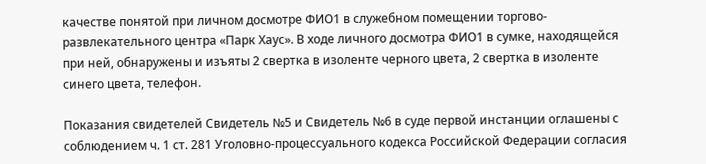качестве понятой при личном досмотре ФИО1 в служебном помещении торгово-развлекательного центра «Парк Хаус». В ходе личного досмотра ФИО1 в сумке, находящейся при ней, обнаружены и изъяты 2 свертка в изоленте черного цвета, 2 свертка в изоленте синего цвета, телефон.

Показания свидетелей Свидетель №5 и Свидетель №6 в суде первой инстанции оглашены с соблюдением ч. 1 ст. 281 Уголовно-процессуального кодекса Российской Федерации согласия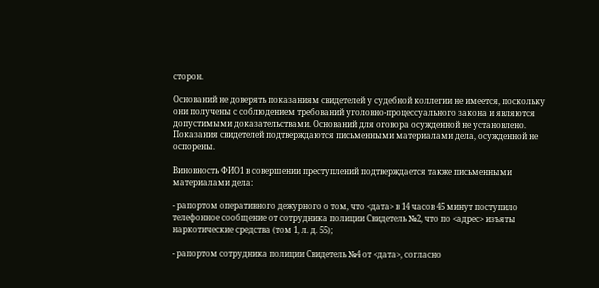сторон.

Оснований не доверять показаниям свидетелей у судебной коллегии не имеется, поскольку они получены с соблюдением требований уголовно-процессуального закона и являются допустимыми доказательствами. Оснований для оговора осужденной не установлено. Показания свидетелей подтверждаются письменными материалами дела, осужденной не оспорены.

Виновность ФИО1 в совершении преступлений подтверждается также письменными материалами дела:

- рапортом оперативного дежурного о том, что <дата> в 14 часов 45 минут поступило телефонное сообщение от сотрудника полиции Свидетель №2, что по <адрес> изъяты наркотические средства (том 1, л. д. 55);

- рапортом сотрудника полиции Свидетель №4 от <дата>, согласно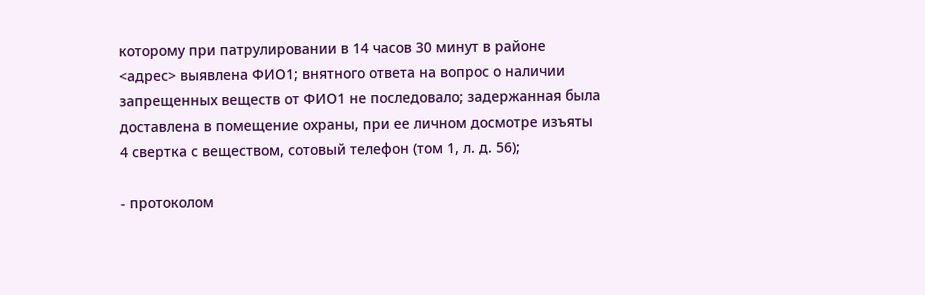которому при патрулировании в 14 часов 30 минут в районе <адрес> выявлена ФИО1; внятного ответа на вопрос о наличии запрещенных веществ от ФИО1 не последовало; задержанная была доставлена в помещение охраны, при ее личном досмотре изъяты 4 свертка с веществом, сотовый телефон (том 1, л. д. 56);

- протоколом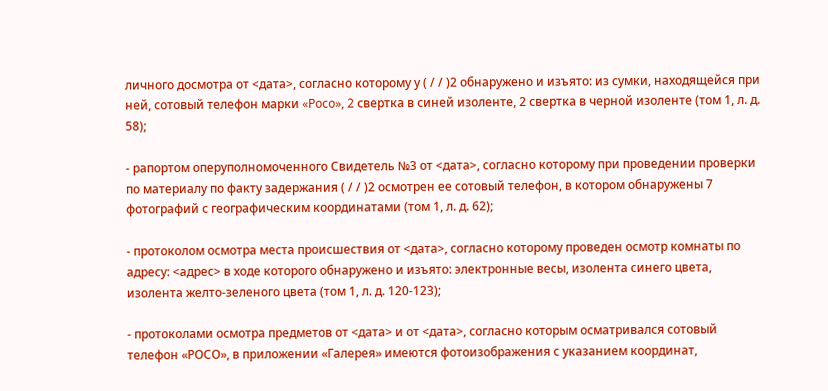личного досмотра от <дата>, согласно которому у ( / / )2 обнаружено и изъято: из сумки, находящейся при ней, сотовый телефон марки «Poco», 2 свертка в синей изоленте, 2 свертка в черной изоленте (том 1, л. д. 58);

- рапортом оперуполномоченного Свидетель №3 от <дата>, согласно которому при проведении проверки по материалу по факту задержания ( / / )2 осмотрен ее сотовый телефон, в котором обнаружены 7 фотографий с географическим координатами (том 1, л. д. 62);

- протоколом осмотра места происшествия от <дата>, согласно которому проведен осмотр комнаты по адресу: <адрес> в ходе которого обнаружено и изъято: электронные весы, изолента синего цвета, изолента желто-зеленого цвета (том 1, л. д. 120-123);

- протоколами осмотра предметов от <дата> и от <дата>, согласно которым осматривался сотовый телефон «РОСО», в приложении «Галерея» имеются фотоизображения с указанием координат,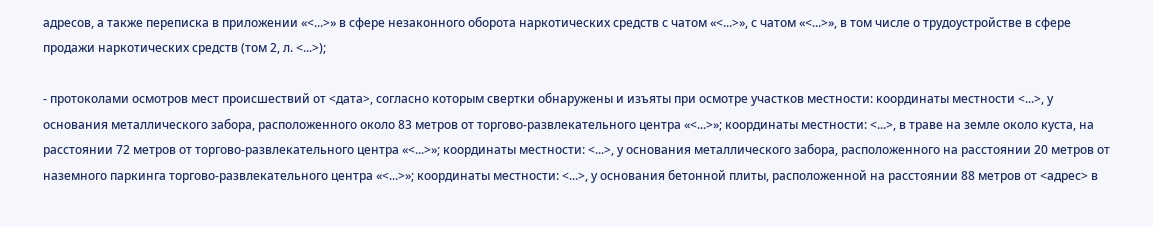адресов, а также переписка в приложении «<...>» в сфере незаконного оборота наркотических средств с чатом «<...>», с чатом «<...>», в том числе о трудоустройстве в сфере продажи наркотических средств (том 2, л. <...>);

- протоколами осмотров мест происшествий от <дата>, согласно которым свертки обнаружены и изъяты при осмотре участков местности: координаты местности <...>, у основания металлического забора, расположенного около 83 метров от торгово-развлекательного центра «<...>»; координаты местности: <...>, в траве на земле около куста, на расстоянии 72 метров от торгово-развлекательного центра «<...>»; координаты местности: <...>, у основания металлического забора, расположенного на расстоянии 20 метров от наземного паркинга торгово-развлекательного центра «<...>»; координаты местности: <...>, у основания бетонной плиты, расположенной на расстоянии 88 метров от <адрес> в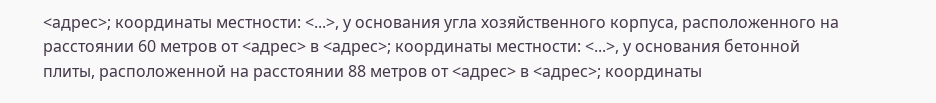<адрес>; координаты местности: <...>, у основания угла хозяйственного корпуса, расположенного на расстоянии 60 метров от <адрес> в <адрес>; координаты местности: <...>, у основания бетонной плиты, расположенной на расстоянии 88 метров от <адрес> в <адрес>; координаты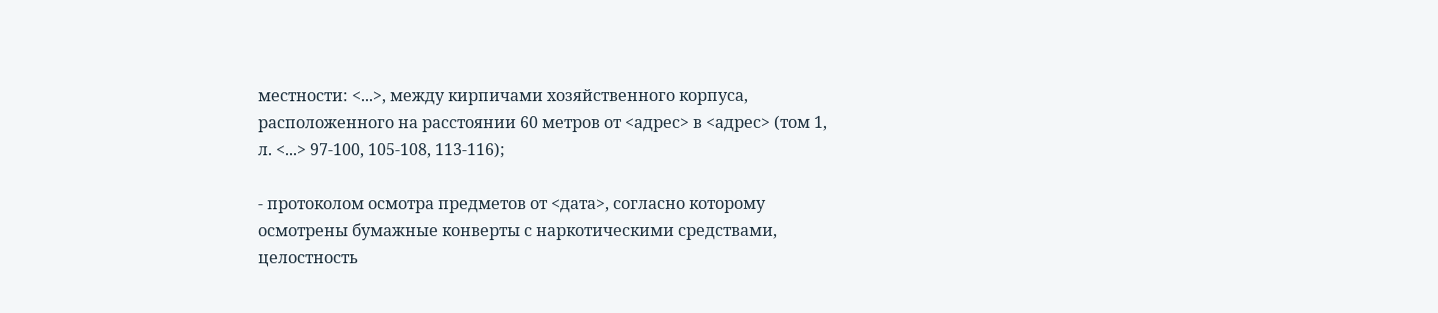местности: <...>, между кирпичами хозяйственного корпуса, расположенного на расстоянии 60 метров от <адрес> в <адрес> (том 1, л. <...> 97-100, 105-108, 113-116);

- протоколом осмотра предметов от <дата>, согласно которому осмотрены бумажные конверты с наркотическими средствами, целостность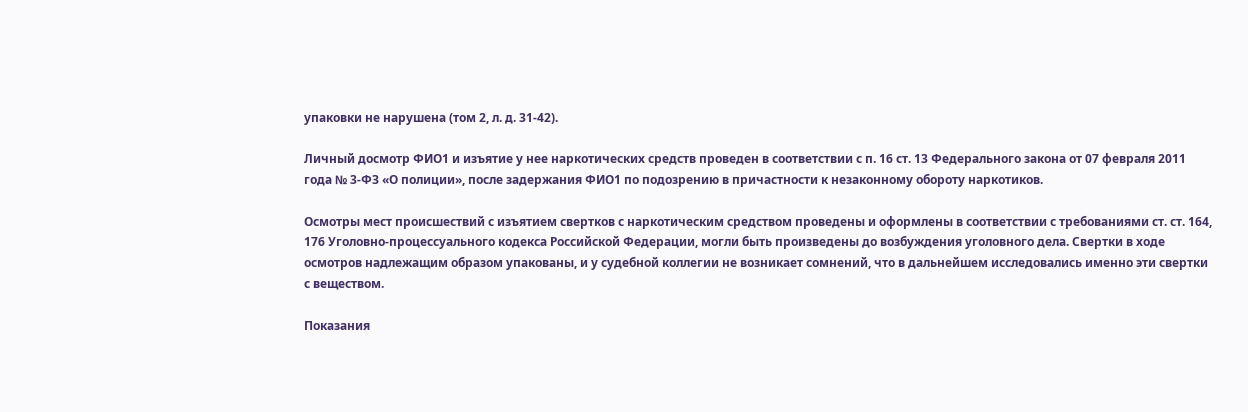упаковки не нарушена (том 2, л. д. 31-42).

Личный досмотр ФИО1 и изъятие у нее наркотических средств проведен в соответствии с п. 16 ст. 13 Федерального закона от 07 февраля 2011 года № 3-ФЗ «О полиции», после задержания ФИО1 по подозрению в причастности к незаконному обороту наркотиков.

Осмотры мест происшествий с изъятием свертков с наркотическим средством проведены и оформлены в соответствии с требованиями ст. ст. 164, 176 Уголовно-процессуального кодекса Российской Федерации, могли быть произведены до возбуждения уголовного дела. Свертки в ходе осмотров надлежащим образом упакованы, и у судебной коллегии не возникает сомнений, что в дальнейшем исследовались именно эти свертки с веществом.

Показания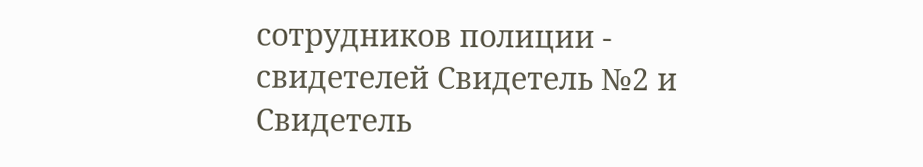сотрудников полиции - свидетелей Свидетель №2 и Свидетель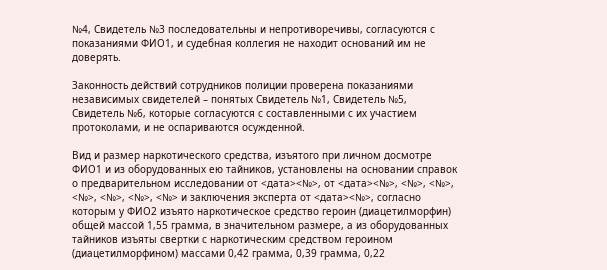№4, Свидетель №3 последовательны и непротиворечивы, согласуются с показаниями ФИО1, и судебная коллегия не находит оснований им не доверять.

Законность действий сотрудников полиции проверена показаниями независимых свидетелей – понятых Свидетель №1, Свидетель №5, Свидетель №6, которые согласуются с составленными с их участием протоколами, и не оспариваются осужденной.

Вид и размер наркотического средства, изъятого при личном досмотре ФИО1 и из оборудованных ею тайников, установлены на основании справок о предварительном исследовании от <дата><№>, от <дата><№>, <№>, <№>, <№>, <№>, <№>, <№> и заключения эксперта от <дата><№>, согласно которым у ФИО2 изъято наркотическое средство героин (диацетилморфин) общей массой 1,55 грамма, в значительном размере, а из оборудованных тайников изъяты свертки с наркотическим средством героином (диацетилморфином) массами 0,42 грамма, 0,39 грамма, 0,22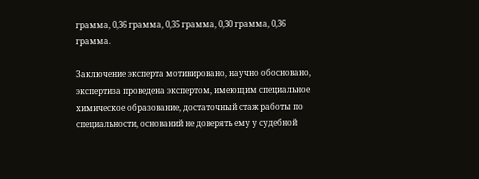грамма, 0,36 грамма, 0,35 грамма, 0,30 грамма, 0,36 грамма.

Заключение эксперта мотивировано, научно обосновано, экспертиза проведена экспертом, имеющим специальное химическое образование, достаточный стаж работы по специальности, оснований не доверять ему у судебной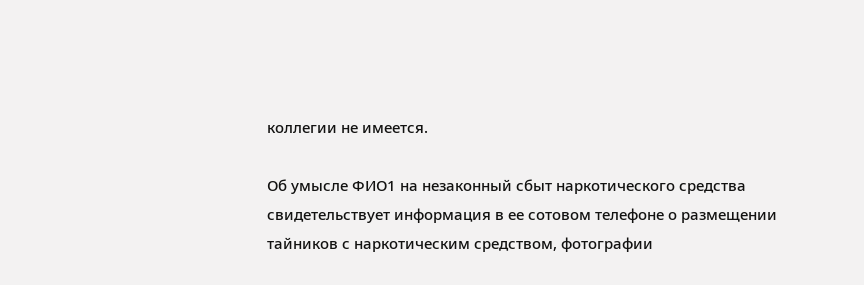коллегии не имеется.

Об умысле ФИО1 на незаконный сбыт наркотического средства свидетельствует информация в ее сотовом телефоне о размещении тайников с наркотическим средством, фотографии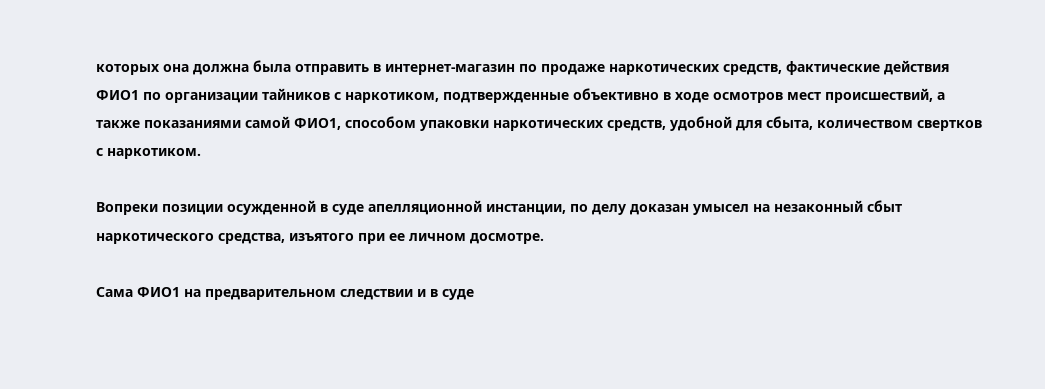которых она должна была отправить в интернет-магазин по продаже наркотических средств, фактические действия ФИО1 по организации тайников с наркотиком, подтвержденные объективно в ходе осмотров мест происшествий, а также показаниями самой ФИО1, способом упаковки наркотических средств, удобной для сбыта, количеством свертков с наркотиком.

Вопреки позиции осужденной в суде апелляционной инстанции, по делу доказан умысел на незаконный сбыт наркотического средства, изъятого при ее личном досмотре.

Сама ФИО1 на предварительном следствии и в суде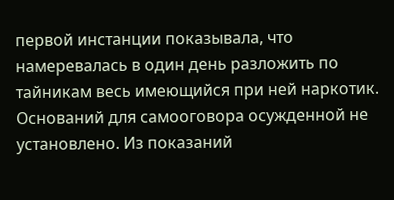первой инстанции показывала, что намеревалась в один день разложить по тайникам весь имеющийся при ней наркотик. Оснований для самооговора осужденной не установлено. Из показаний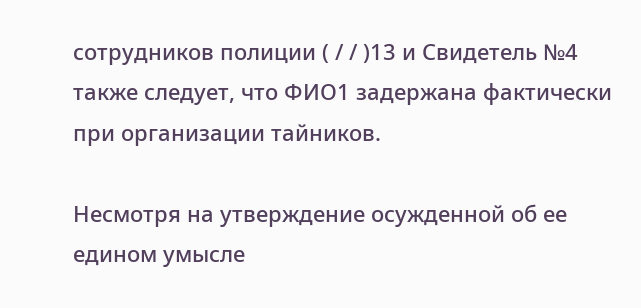сотрудников полиции ( / / )13 и Свидетель №4 также следует, что ФИО1 задержана фактически при организации тайников.

Несмотря на утверждение осужденной об ее едином умысле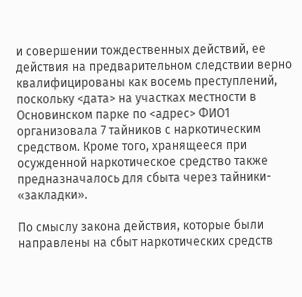и совершении тождественных действий, ее действия на предварительном следствии верно квалифицированы как восемь преступлений, поскольку <дата> на участках местности в Основинском парке по <адрес> ФИО1 организовала 7 тайников с наркотическим средством. Кроме того, хранящееся при осужденной наркотическое средство также предназначалось для сбыта через тайники- «закладки».

По смыслу закона действия, которые были направлены на сбыт наркотических средств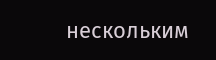нескольким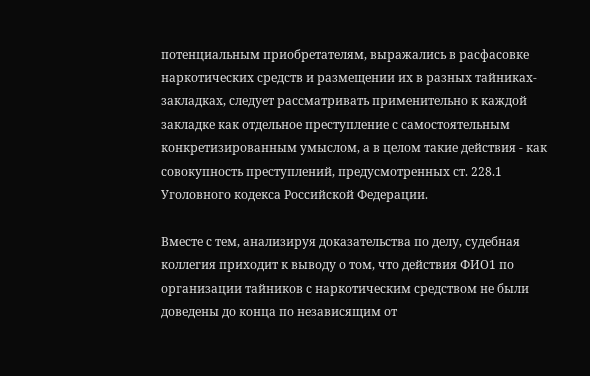потенциальным приобретателям, выражались в расфасовке наркотических средств и размещении их в разных тайниках-закладках, следует рассматривать применительно к каждой закладке как отдельное преступление с самостоятельным конкретизированным умыслом, а в целом такие действия - как совокупность преступлений, предусмотренных ст. 228.1 Уголовного кодекса Российской Федерации.

Вместе с тем, анализируя доказательства по делу, судебная коллегия приходит к выводу о том, что действия ФИО1 по организации тайников с наркотическим средством не были доведены до конца по независящим от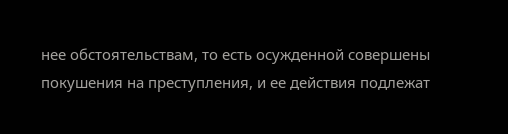нее обстоятельствам, то есть осужденной совершены покушения на преступления, и ее действия подлежат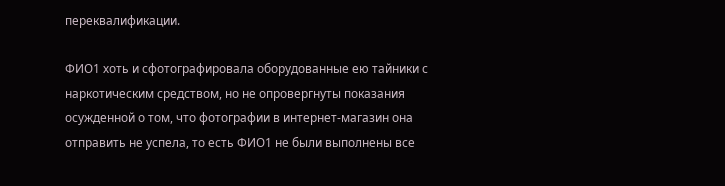переквалификации.

ФИО1 хоть и сфотографировала оборудованные ею тайники с наркотическим средством, но не опровергнуты показания осужденной о том, что фотографии в интернет-магазин она отправить не успела, то есть ФИО1 не были выполнены все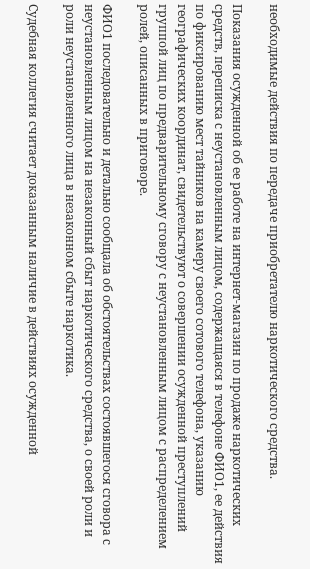необходимые действия по передаче приобретателю наркотического средства.

Показания осужденной об ее работе на интернет-магазин по продаже наркотических средств, переписка с неустановленным лицом, содержащаяся в телефоне ФИО1, ее действия по фиксированию мест тайников на камеру своего сотового телефона, указанию географических координат, свидетельствуют о совершении осужденной преступлений группой лиц по предварительному сговору с неустановленным лицом с распределением ролей, описанных в приговоре.

ФИО1 последовательно и детально сообщала об обстоятельствах состоявшегося сговора с неустановленным лицом на незаконный сбыт наркотического средства, о своей роли и роли неустановленного лица в незаконном сбыте наркотика.

Судебная коллегия считает доказанным наличие в действиях осужденной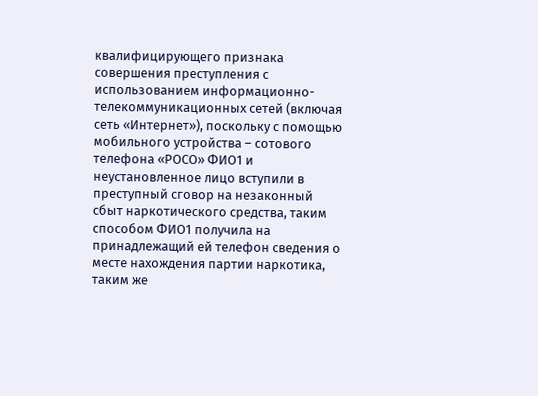квалифицирующего признака совершения преступления с использованием информационно-телекоммуникационных сетей (включая сеть «Интернет»), поскольку с помощью мобильного устройства – сотового телефона «РОСО» ФИО1 и неустановленное лицо вступили в преступный сговор на незаконный сбыт наркотического средства, таким способом ФИО1 получила на принадлежащий ей телефон сведения о месте нахождения партии наркотика, таким же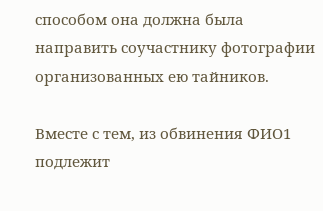способом она должна была направить соучастнику фотографии организованных ею тайников.

Вместе с тем, из обвинения ФИО1 подлежит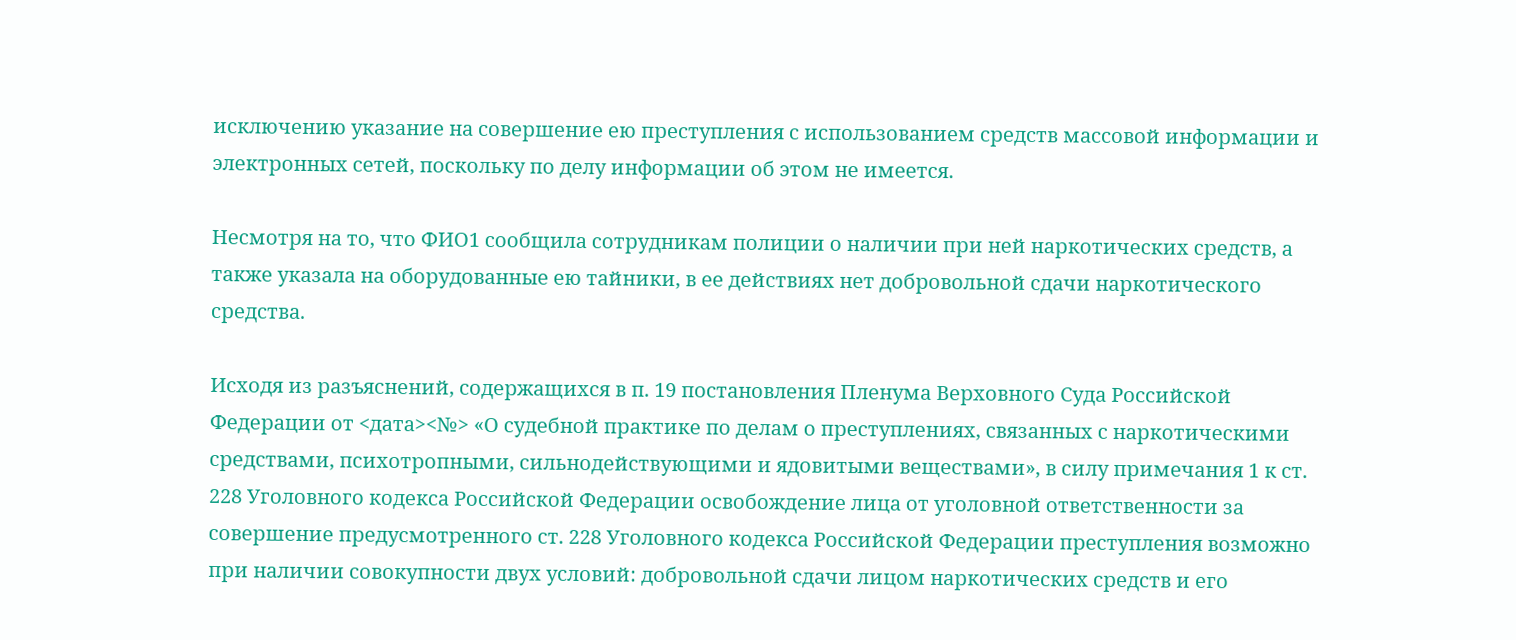исключению указание на совершение ею преступления с использованием средств массовой информации и электронных сетей, поскольку по делу информации об этом не имеется.

Несмотря на то, что ФИО1 сообщила сотрудникам полиции о наличии при ней наркотических средств, а также указала на оборудованные ею тайники, в ее действиях нет добровольной сдачи наркотического средства.

Исходя из разъяснений, содержащихся в п. 19 постановления Пленума Верховного Суда Российской Федерации от <дата><№> «О судебной практике по делам о преступлениях, связанных с наркотическими средствами, психотропными, сильнодействующими и ядовитыми веществами», в силу примечания 1 к ст. 228 Уголовного кодекса Российской Федерации освобождение лица от уголовной ответственности за совершение предусмотренного ст. 228 Уголовного кодекса Российской Федерации преступления возможно при наличии совокупности двух условий: добровольной сдачи лицом наркотических средств и его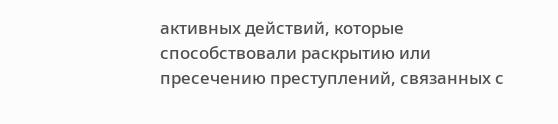активных действий, которые способствовали раскрытию или пресечению преступлений, связанных с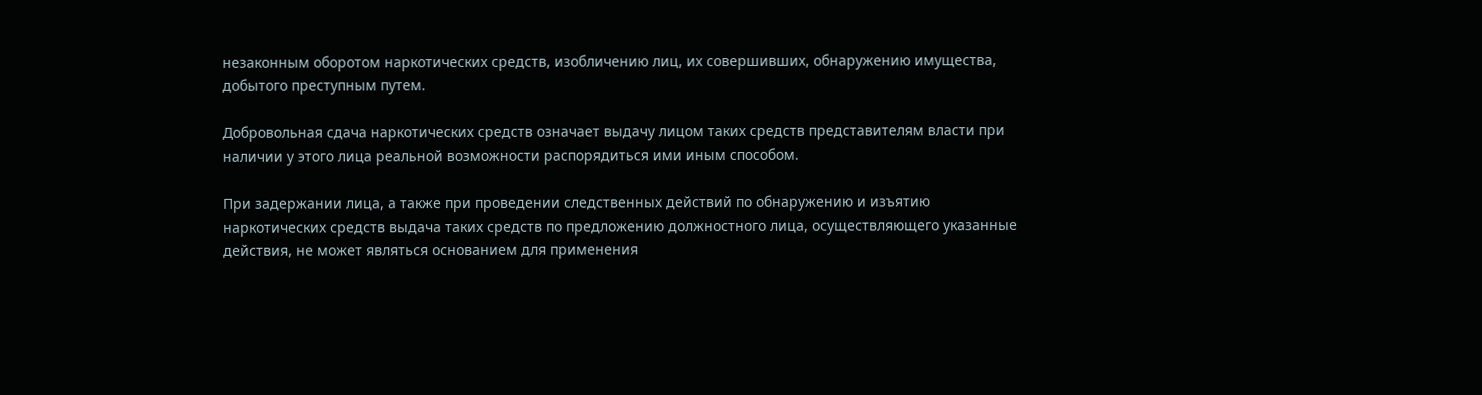незаконным оборотом наркотических средств, изобличению лиц, их совершивших, обнаружению имущества, добытого преступным путем.

Добровольная сдача наркотических средств означает выдачу лицом таких средств представителям власти при наличии у этого лица реальной возможности распорядиться ими иным способом.

При задержании лица, а также при проведении следственных действий по обнаружению и изъятию наркотических средств выдача таких средств по предложению должностного лица, осуществляющего указанные действия, не может являться основанием для применения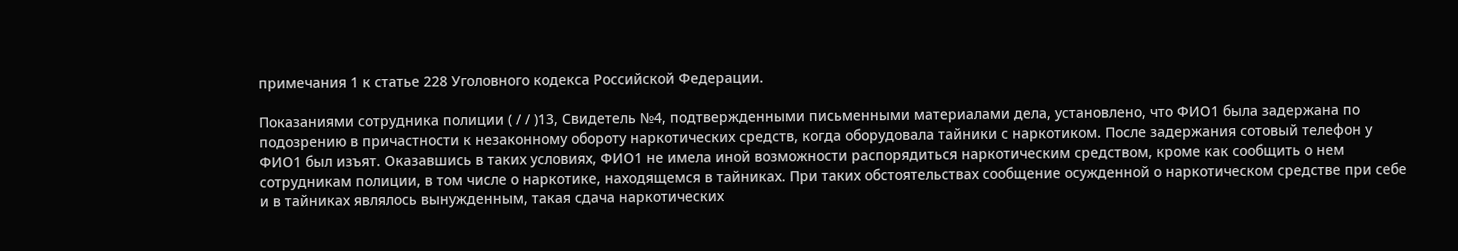примечания 1 к статье 228 Уголовного кодекса Российской Федерации.

Показаниями сотрудника полиции ( / / )13, Свидетель №4, подтвержденными письменными материалами дела, установлено, что ФИО1 была задержана по подозрению в причастности к незаконному обороту наркотических средств, когда оборудовала тайники с наркотиком. После задержания сотовый телефон у ФИО1 был изъят. Оказавшись в таких условиях, ФИО1 не имела иной возможности распорядиться наркотическим средством, кроме как сообщить о нем сотрудникам полиции, в том числе о наркотике, находящемся в тайниках. При таких обстоятельствах сообщение осужденной о наркотическом средстве при себе и в тайниках являлось вынужденным, такая сдача наркотических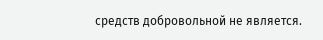средств добровольной не является.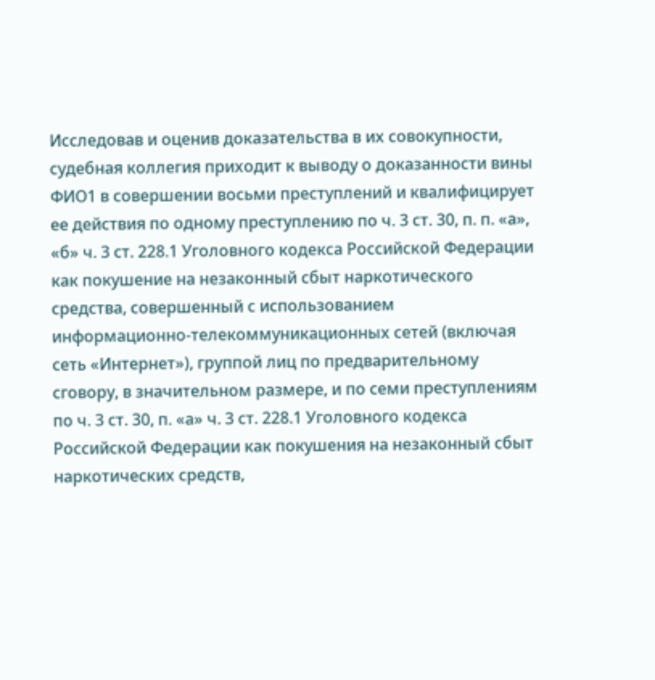Исследовав и оценив доказательства в их совокупности, судебная коллегия приходит к выводу о доказанности вины ФИО1 в совершении восьми преступлений и квалифицирует ее действия по одному преступлению по ч. 3 ст. 30, п. п. «а», «б» ч. 3 ст. 228.1 Уголовного кодекса Российской Федерации как покушение на незаконный сбыт наркотического средства, совершенный с использованием информационно-телекоммуникационных сетей (включая сеть «Интернет»), группой лиц по предварительному сговору, в значительном размере, и по семи преступлениям по ч. 3 ст. 30, п. «а» ч. 3 ст. 228.1 Уголовного кодекса Российской Федерации как покушения на незаконный сбыт наркотических средств,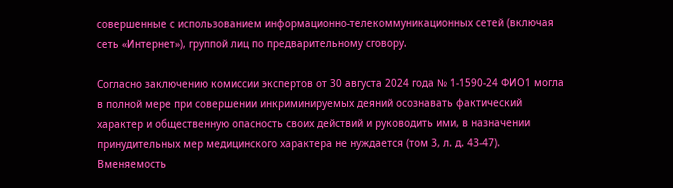совершенные с использованием информационно-телекоммуникационных сетей (включая сеть «Интернет»), группой лиц по предварительному сговору.

Согласно заключению комиссии экспертов от 30 августа 2024 года № 1-1590-24 ФИО1 могла в полной мере при совершении инкриминируемых деяний осознавать фактический характер и общественную опасность своих действий и руководить ими, в назначении принудительных мер медицинского характера не нуждается (том 3, л. д. 43-47). Вменяемость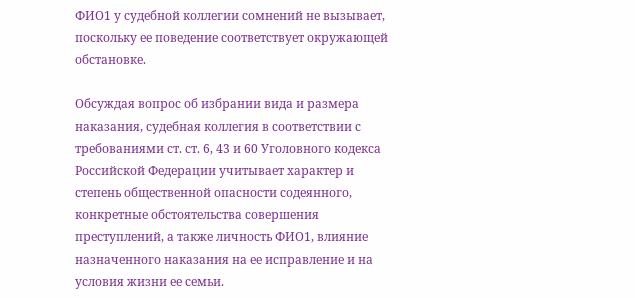ФИО1 у судебной коллегии сомнений не вызывает, поскольку ее поведение соответствует окружающей обстановке.

Обсуждая вопрос об избрании вида и размера наказания, судебная коллегия в соответствии с требованиями ст. ст. 6, 43 и 60 Уголовного кодекса Российской Федерации учитывает характер и степень общественной опасности содеянного, конкретные обстоятельства совершения преступлений, а также личность ФИО1, влияние назначенного наказания на ее исправление и на условия жизни ее семьи.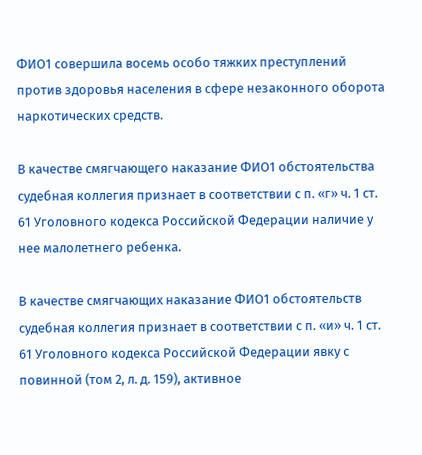ФИО1 совершила восемь особо тяжких преступлений против здоровья населения в сфере незаконного оборота наркотических средств.

В качестве смягчающего наказание ФИО1 обстоятельства судебная коллегия признает в соответствии с п. «г» ч. 1 ст. 61 Уголовного кодекса Российской Федерации наличие у нее малолетнего ребенка.

В качестве смягчающих наказание ФИО1 обстоятельств судебная коллегия признает в соответствии с п. «и» ч. 1 ст. 61 Уголовного кодекса Российской Федерации явку с повинной (том 2, л. д. 159), активное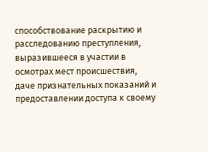способствование раскрытию и расследованию преступления, выразившееся в участии в осмотрах мест происшествия, даче признательных показаний и предоставлении доступа к своему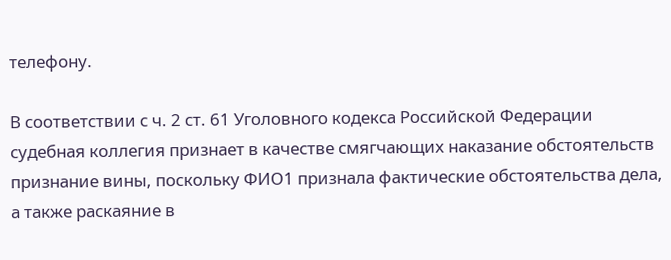телефону.

В соответствии с ч. 2 ст. 61 Уголовного кодекса Российской Федерации судебная коллегия признает в качестве смягчающих наказание обстоятельств признание вины, поскольку ФИО1 признала фактические обстоятельства дела, а также раскаяние в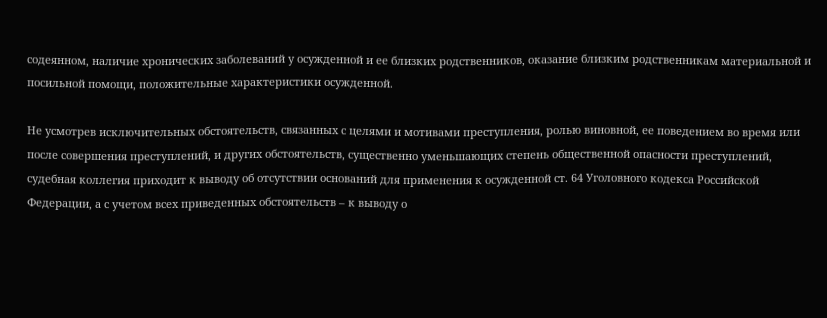содеянном, наличие хронических заболеваний у осужденной и ее близких родственников, оказание близким родственникам материальной и посильной помощи, положительные характеристики осужденной.

Не усмотрев исключительных обстоятельств, связанных с целями и мотивами преступления, ролью виновной, ее поведением во время или после совершения преступлений, и других обстоятельств, существенно уменьшающих степень общественной опасности преступлений, судебная коллегия приходит к выводу об отсутствии оснований для применения к осужденной ст. 64 Уголовного кодекса Российской Федерации, а с учетом всех приведенных обстоятельств – к выводу о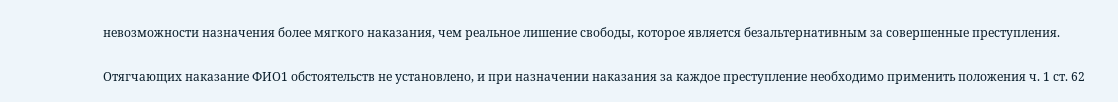невозможности назначения более мягкого наказания, чем реальное лишение свободы, которое является безальтернативным за совершенные преступления.

Отягчающих наказание ФИО1 обстоятельств не установлено, и при назначении наказания за каждое преступление необходимо применить положения ч. 1 ст. 62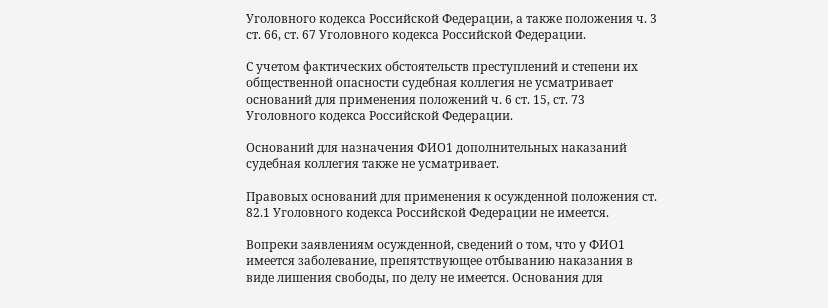Уголовного кодекса Российской Федерации, а также положения ч. 3 ст. 66, ст. 67 Уголовного кодекса Российской Федерации.

С учетом фактических обстоятельств преступлений и степени их общественной опасности судебная коллегия не усматривает оснований для применения положений ч. 6 ст. 15, ст. 73 Уголовного кодекса Российской Федерации.

Оснований для назначения ФИО1 дополнительных наказаний судебная коллегия также не усматривает.

Правовых оснований для применения к осужденной положения ст. 82.1 Уголовного кодекса Российской Федерации не имеется.

Вопреки заявлениям осужденной, сведений о том, что у ФИО1 имеется заболевание, препятствующее отбыванию наказания в виде лишения свободы, по делу не имеется. Основания для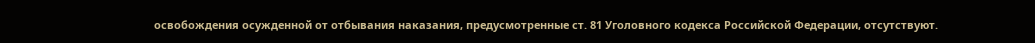освобождения осужденной от отбывания наказания, предусмотренные ст. 81 Уголовного кодекса Российской Федерации, отсутствуют.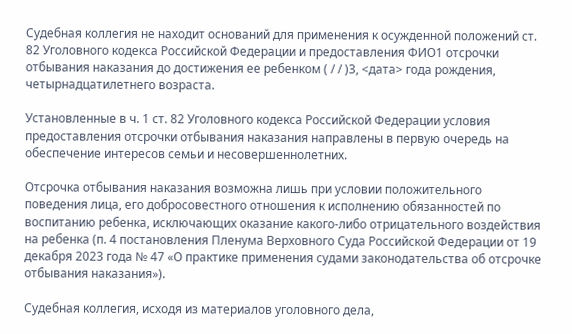Судебная коллегия не находит оснований для применения к осужденной положений ст. 82 Уголовного кодекса Российской Федерации и предоставления ФИО1 отсрочки отбывания наказания до достижения ее ребенком ( / / )3, <дата> года рождения, четырнадцатилетнего возраста.

Установленные в ч. 1 ст. 82 Уголовного кодекса Российской Федерации условия предоставления отсрочки отбывания наказания направлены в первую очередь на обеспечение интересов семьи и несовершеннолетних.

Отсрочка отбывания наказания возможна лишь при условии положительного поведения лица, его добросовестного отношения к исполнению обязанностей по воспитанию ребенка, исключающих оказание какого-либо отрицательного воздействия на ребенка (п. 4 постановления Пленума Верховного Суда Российской Федерации от 19 декабря 2023 года № 47 «О практике применения судами законодательства об отсрочке отбывания наказания»).

Судебная коллегия, исходя из материалов уголовного дела,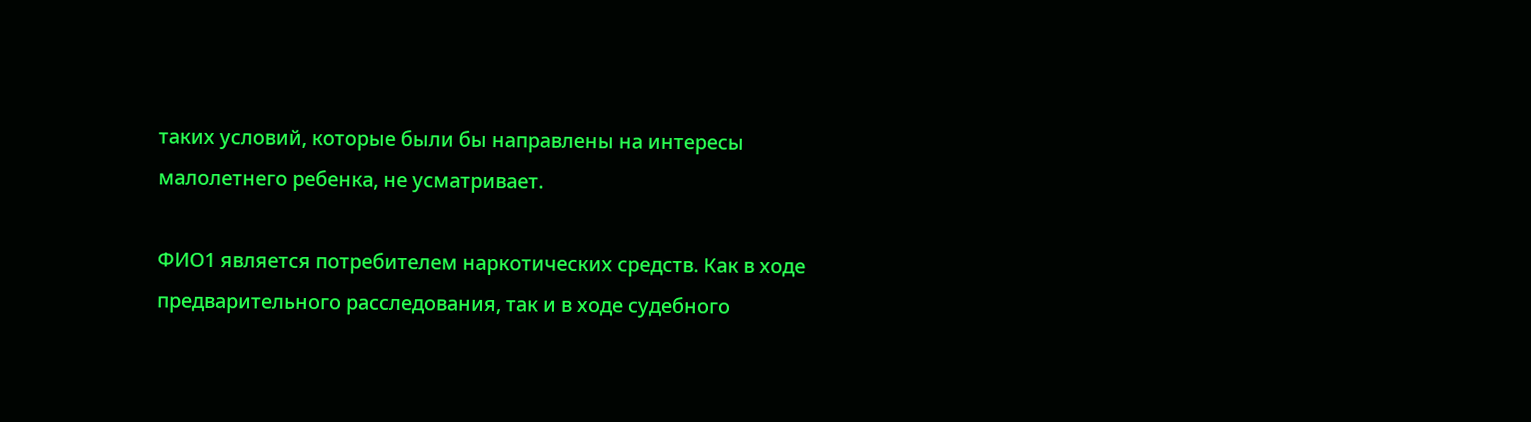таких условий, которые были бы направлены на интересы малолетнего ребенка, не усматривает.

ФИО1 является потребителем наркотических средств. Как в ходе предварительного расследования, так и в ходе судебного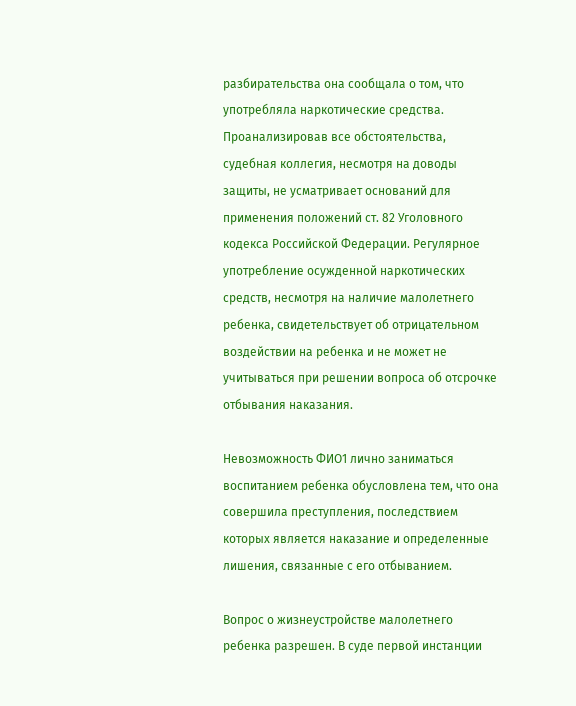разбирательства она сообщала о том, что употребляла наркотические средства. Проанализировав все обстоятельства, судебная коллегия, несмотря на доводы защиты, не усматривает оснований для применения положений ст. 82 Уголовного кодекса Российской Федерации. Регулярное употребление осужденной наркотических средств, несмотря на наличие малолетнего ребенка, свидетельствует об отрицательном воздействии на ребенка и не может не учитываться при решении вопроса об отсрочке отбывания наказания.

Невозможность ФИО1 лично заниматься воспитанием ребенка обусловлена тем, что она совершила преступления, последствием которых является наказание и определенные лишения, связанные с его отбыванием.

Вопрос о жизнеустройстве малолетнего ребенка разрешен. В суде первой инстанции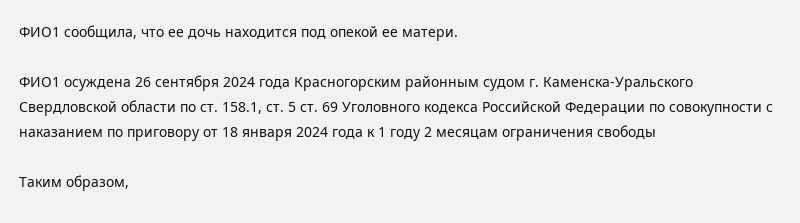ФИО1 сообщила, что ее дочь находится под опекой ее матери.

ФИО1 осуждена 26 сентября 2024 года Красногорским районным судом г. Каменска-Уральского Свердловской области по ст. 158.1, ст. 5 ст. 69 Уголовного кодекса Российской Федерации по совокупности с наказанием по приговору от 18 января 2024 года к 1 году 2 месяцам ограничения свободы

Таким образом,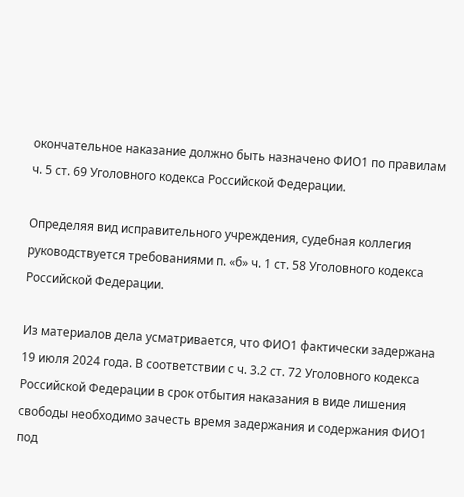окончательное наказание должно быть назначено ФИО1 по правилам ч. 5 ст. 69 Уголовного кодекса Российской Федерации.

Определяя вид исправительного учреждения, судебная коллегия руководствуется требованиями п. «б» ч. 1 ст. 58 Уголовного кодекса Российской Федерации.

Из материалов дела усматривается, что ФИО1 фактически задержана 19 июля 2024 года. В соответствии с ч. 3.2 ст. 72 Уголовного кодекса Российской Федерации в срок отбытия наказания в виде лишения свободы необходимо зачесть время задержания и содержания ФИО1 под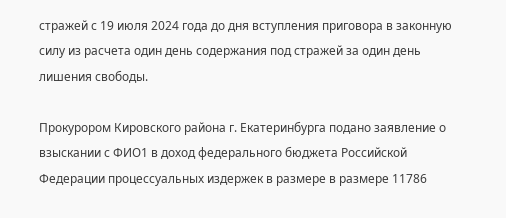стражей с 19 июля 2024 года до дня вступления приговора в законную силу из расчета один день содержания под стражей за один день лишения свободы.

Прокурором Кировского района г. Екатеринбурга подано заявление о взыскании с ФИО1 в доход федерального бюджета Российской Федерации процессуальных издержек в размере в размере 11786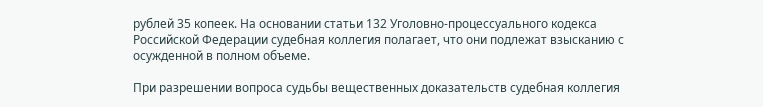рублей 35 копеек. На основании статьи 132 Уголовно-процессуального кодекса Российской Федерации судебная коллегия полагает, что они подлежат взысканию с осужденной в полном объеме.

При разрешении вопроса судьбы вещественных доказательств судебная коллегия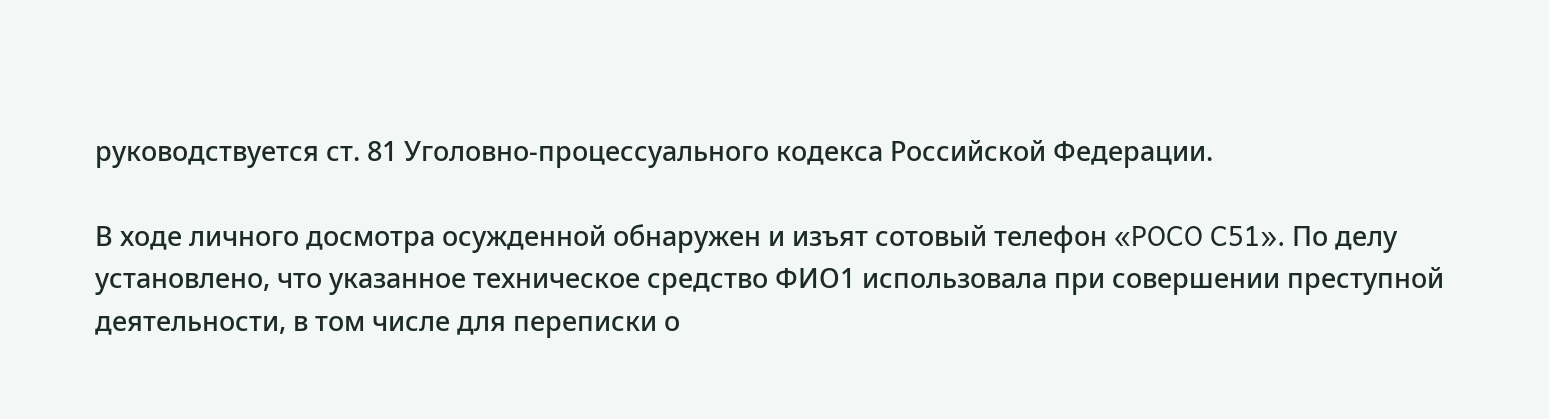руководствуется ст. 81 Уголовно-процессуального кодекса Российской Федерации.

В ходе личного досмотра осужденной обнаружен и изъят сотовый телефон «POCO C51». По делу установлено, что указанное техническое средство ФИО1 использовала при совершении преступной деятельности, в том числе для переписки о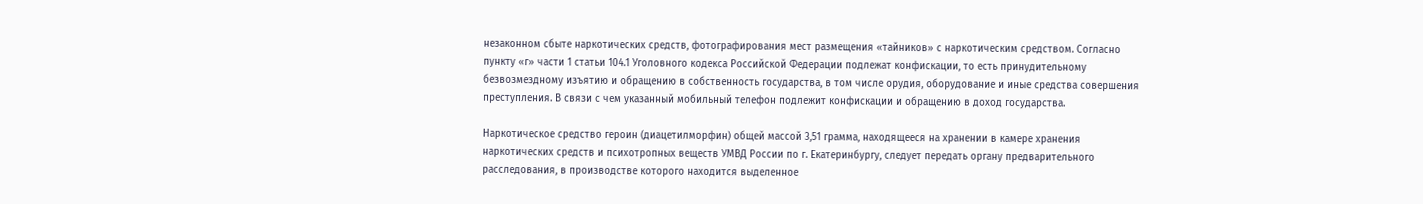незаконном сбыте наркотических средств, фотографирования мест размещения «тайников» с наркотическим средством. Согласно пункту «г» части 1 статьи 104.1 Уголовного кодекса Российской Федерации подлежат конфискации, то есть принудительному безвозмездному изъятию и обращению в собственность государства, в том числе орудия, оборудование и иные средства совершения преступления. В связи с чем указанный мобильный телефон подлежит конфискации и обращению в доход государства.

Наркотическое средство героин (диацетилморфин) общей массой 3,51 грамма, находящееся на хранении в камере хранения наркотических средств и психотропных веществ УМВД России по г. Екатеринбургу, следует передать органу предварительного расследования, в производстве которого находится выделенное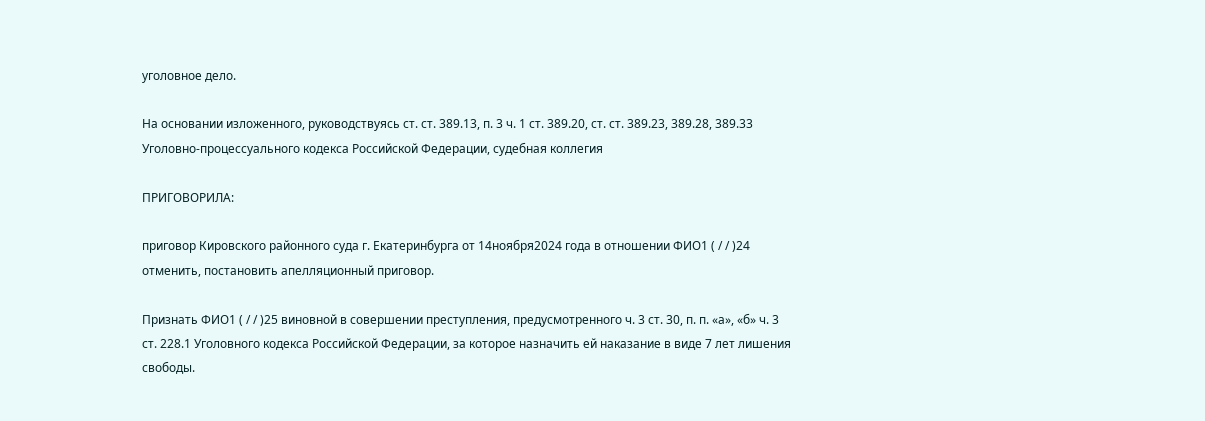уголовное дело.

На основании изложенного, руководствуясь ст. ст. 389.13, п. 3 ч. 1 ст. 389.20, ст. ст. 389.23, 389.28, 389.33 Уголовно-процессуального кодекса Российской Федерации, судебная коллегия

ПРИГОВОРИЛА:

приговор Кировского районного суда г. Екатеринбурга от 14ноября2024 года в отношении ФИО1 ( / / )24 отменить, постановить апелляционный приговор.

Признать ФИО1 ( / / )25 виновной в совершении преступления, предусмотренного ч. 3 ст. 30, п. п. «а», «б» ч. 3 ст. 228.1 Уголовного кодекса Российской Федерации, за которое назначить ей наказание в виде 7 лет лишения свободы.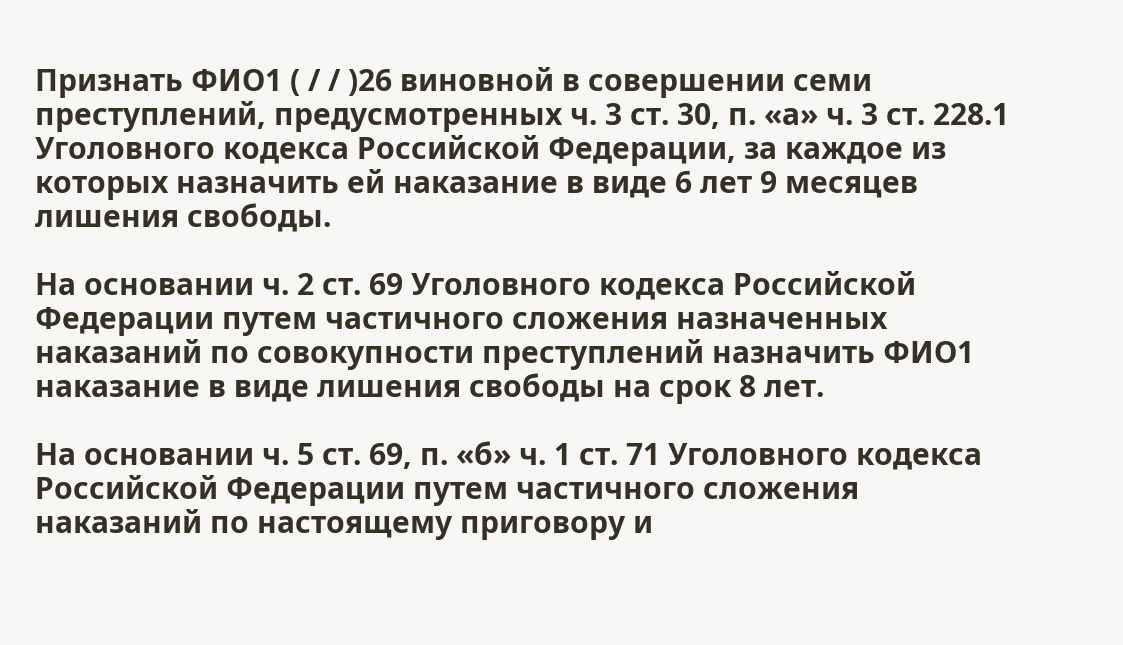Признать ФИО1 ( / / )26 виновной в совершении семи преступлений, предусмотренных ч. 3 ст. 30, п. «а» ч. 3 ст. 228.1 Уголовного кодекса Российской Федерации, за каждое из которых назначить ей наказание в виде 6 лет 9 месяцев лишения свободы.

На основании ч. 2 ст. 69 Уголовного кодекса Российской Федерации путем частичного сложения назначенных наказаний по совокупности преступлений назначить ФИО1 наказание в виде лишения свободы на срок 8 лет.

На основании ч. 5 ст. 69, п. «б» ч. 1 ст. 71 Уголовного кодекса Российской Федерации путем частичного сложения наказаний по настоящему приговору и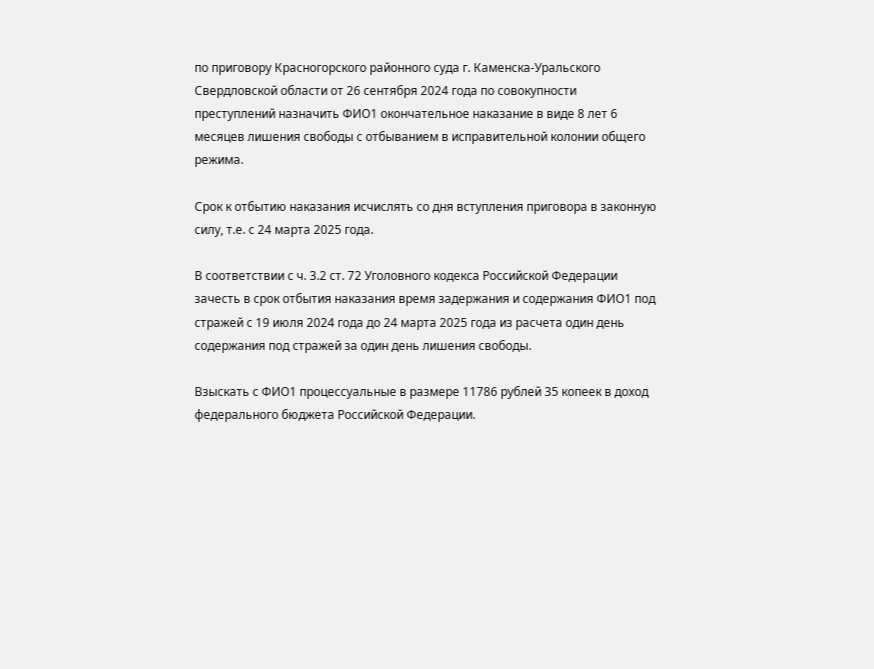по приговору Красногорского районного суда г. Каменска-Уральского Свердловской области от 26 сентября 2024 года по совокупности преступлений назначить ФИО1 окончательное наказание в виде 8 лет 6 месяцев лишения свободы с отбыванием в исправительной колонии общего режима.

Срок к отбытию наказания исчислять со дня вступления приговора в законную силу, т.е. с 24 марта 2025 года.

В соответствии с ч. 3.2 ст. 72 Уголовного кодекса Российской Федерации зачесть в срок отбытия наказания время задержания и содержания ФИО1 под стражей с 19 июля 2024 года до 24 марта 2025 года из расчета один день содержания под стражей за один день лишения свободы.

Взыскать с ФИО1 процессуальные в размере 11786 рублей 35 копеек в доход федерального бюджета Российской Федерации.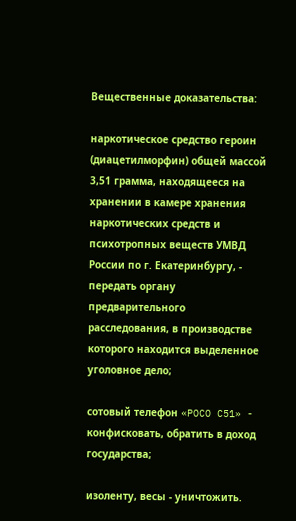Вещественные доказательства:

наркотическое средство героин (диацетилморфин) общей массой 3,51 грамма, находящееся на хранении в камере хранения наркотических средств и психотропных веществ УМВД России по г. Екатеринбургу, - передать органу предварительного расследования, в производстве которого находится выделенное уголовное дело;

сотовый телефон «POCO C51» - конфисковать, обратить в доход государства;

изоленту, весы - уничтожить.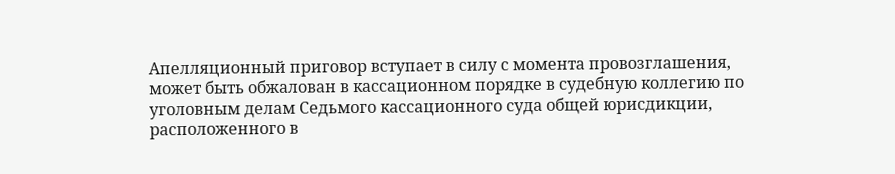Апелляционный приговор вступает в силу с момента провозглашения, может быть обжалован в кассационном порядке в судебную коллегию по уголовным делам Седьмого кассационного суда общей юрисдикции, расположенного в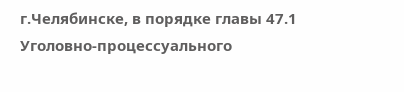г.Челябинске, в порядке главы 47.1 Уголовно-процессуального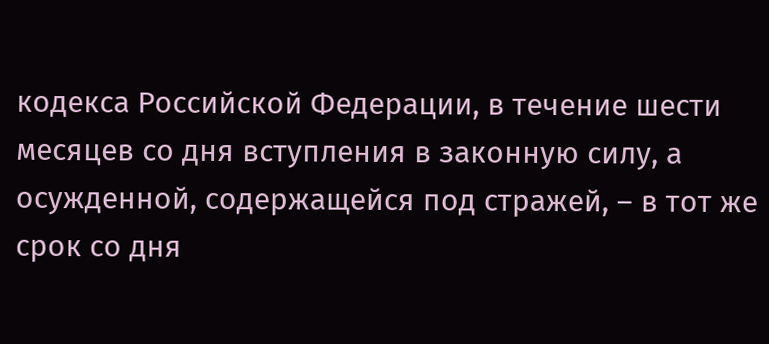кодекса Российской Федерации, в течение шести месяцев со дня вступления в законную силу, а осужденной, содержащейся под стражей, – в тот же срок со дня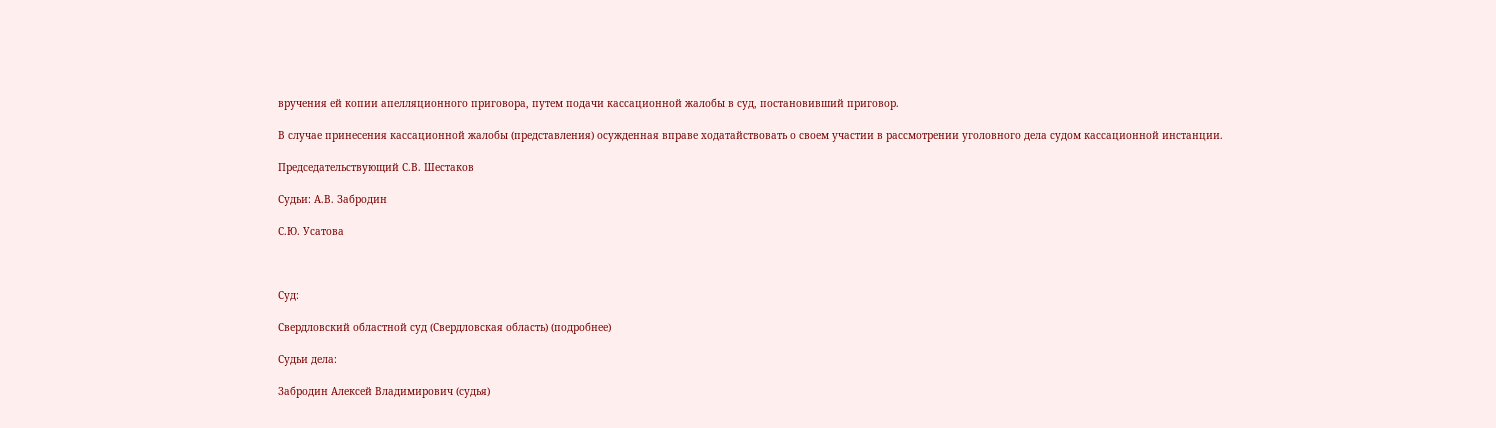вручения ей копии апелляционного приговора, путем подачи кассационной жалобы в суд, постановивший приговор.

В случае принесения кассационной жалобы (представления) осужденная вправе ходатайствовать о своем участии в рассмотрении уголовного дела судом кассационной инстанции.

Председательствующий С.В. Шестаков

Судьи: А.В. Забродин

С.Ю. Усатова



Суд:

Свердловский областной суд (Свердловская область) (подробнее)

Судьи дела:

Забродин Алексей Владимирович (судья)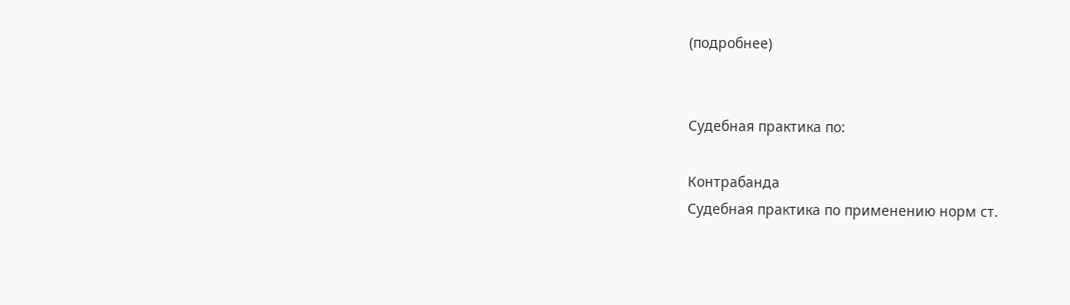(подробнее)


Судебная практика по:

Контрабанда
Судебная практика по применению норм ст.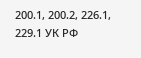200.1, 200.2, 226.1, 229.1 УК РФ